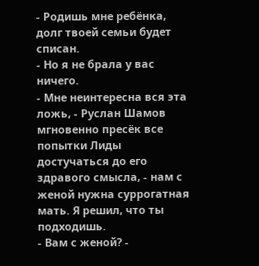- Родишь мне ребёнка, долг твоей семьи будет списан.
- Но я не брала у вас ничего.
- Мне неинтересна вся эта ложь, - Руслан Шамов мгновенно пресёк все попытки Лиды достучаться до его здравого смысла, - нам с женой нужна суррогатная мать. Я решил, что ты подходишь.
- Вам с женой? -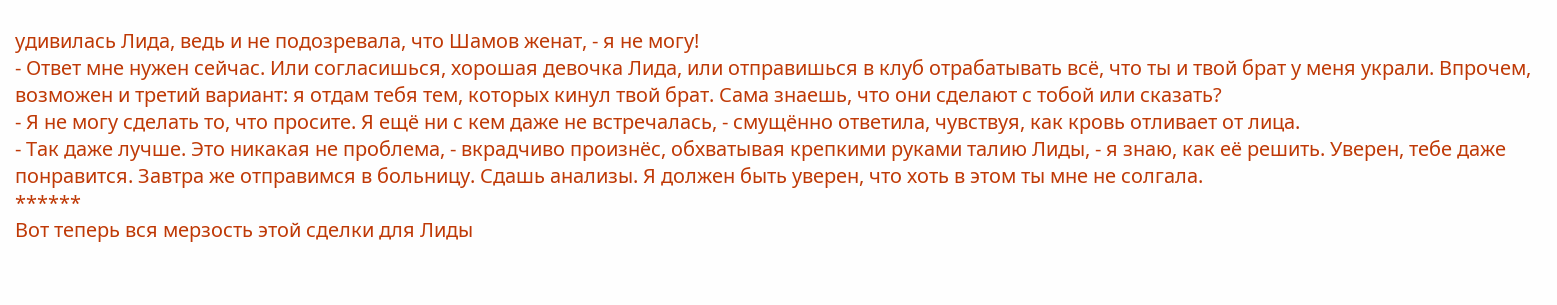удивилась Лида, ведь и не подозревала, что Шамов женат, - я не могу!
- Ответ мне нужен сейчас. Или согласишься, хорошая девочка Лида, или отправишься в клуб отрабатывать всё, что ты и твой брат у меня украли. Впрочем, возможен и третий вариант: я отдам тебя тем, которых кинул твой брат. Сама знаешь, что они сделают с тобой или сказать?
- Я не могу сделать то, что просите. Я ещё ни с кем даже не встречалась, - смущённо ответила, чувствуя, как кровь отливает от лица.
- Так даже лучше. Это никакая не проблема, - вкрадчиво произнёс, обхватывая крепкими руками талию Лиды, - я знаю, как её решить. Уверен, тебе даже понравится. Завтра же отправимся в больницу. Сдашь анализы. Я должен быть уверен, что хоть в этом ты мне не солгала.
******
Вот теперь вся мерзость этой сделки для Лиды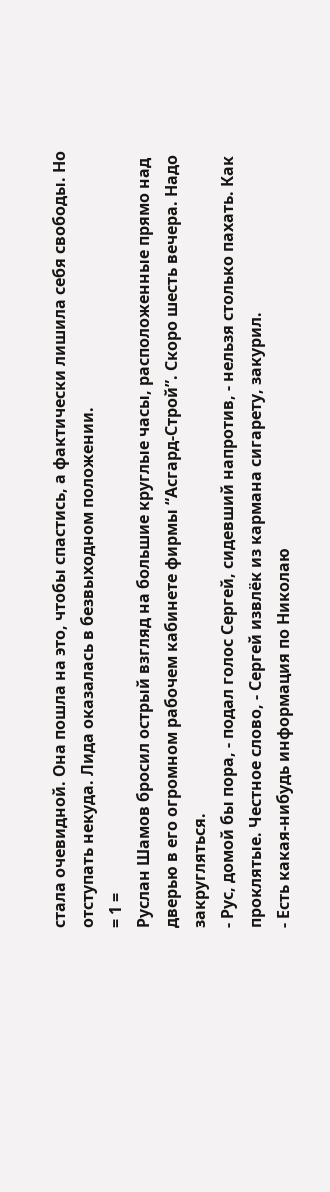стала очевидной. Она пошла на это, чтобы спастись, а фактически лишила себя свободы. Но отступать некуда. Лида оказалась в безвыходном положении.
= 1 =
Руслан Шамов бросил острый взгляд на большие круглые часы, расположенные прямо над дверью в его огромном рабочем кабинете фирмы “Асгард-Строй”. Скоро шесть вечера. Надо закругляться.
- Рус, домой бы пора, - подал голос Сергей, сидевший напротив, - нельзя столько пахать. Как проклятые. Честное слово, - Сергей извлёк из кармана сигарету, закурил.
- Есть какая-нибудь информация по Николаю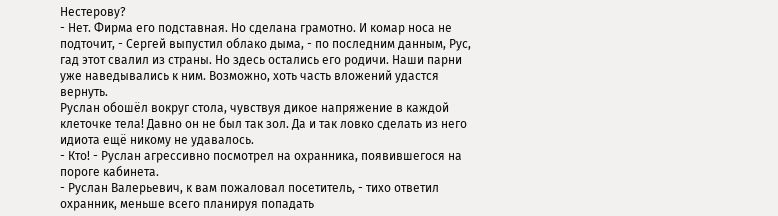Нестерову?
- Нет. Фирма его подставная. Но сделана грамотно. И комар носа не подточит, - Сергей выпустил облако дыма, - по последним данным, Рус, гад этот свалил из страны. Но здесь остались его родичи. Наши парни уже наведывались к ним. Возможно, хоть часть вложений удастся вернуть.
Руслан обошёл вокруг стола, чувствуя дикое напряжение в каждой клеточке тела! Давно он не был так зол. Да и так ловко сделать из него идиота ещё никому не удавалось.
- Кто! - Руслан агрессивно посмотрел на охранника, появившегося на пороге кабинета.
- Руслан Валерьевич, к вам пожаловал посетитель, - тихо ответил охранник, меньше всего планируя попадать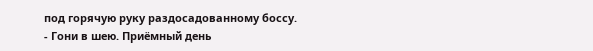под горячую руку раздосадованному боссу.
- Гони в шею. Приёмный день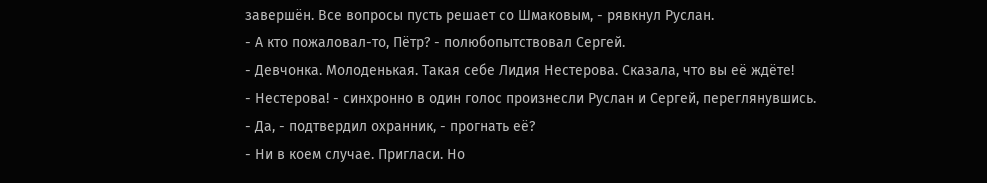завершён. Все вопросы пусть решает со Шмаковым, - рявкнул Руслан.
- А кто пожаловал-то, Пётр? - полюбопытствовал Сергей.
- Девчонка. Молоденькая. Такая себе Лидия Нестерова. Сказала, что вы её ждёте!
- Нестерова! - синхронно в один голос произнесли Руслан и Сергей, переглянувшись.
- Да, - подтвердил охранник, - прогнать её?
- Ни в коем случае. Пригласи. Но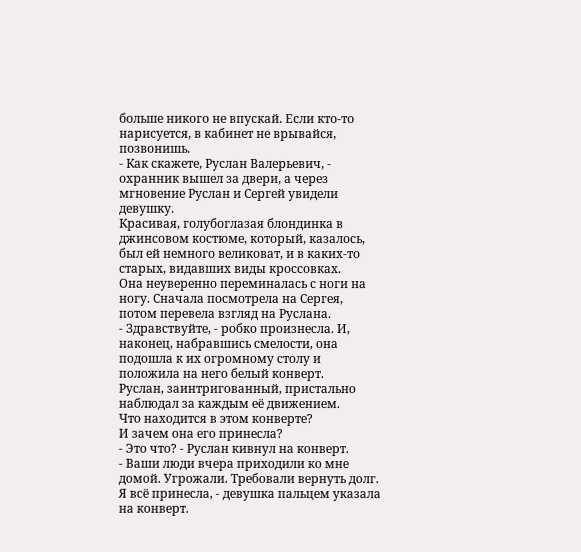больше никого не впускай. Если кто-то нарисуется, в кабинет не врывайся, позвонишь.
- Как скажете, Руслан Валерьевич, - охранник вышел за двери, а через мгновение Руслан и Сергей увидели девушку.
Красивая, голубоглазая блондинка в джинсовом костюме, который, казалось, был ей немного великоват, и в каких-то старых, видавших виды кроссовках.
Она неуверенно переминалась с ноги на ногу. Сначала посмотрела на Сергея, потом перевела взгляд на Руслана.
- Здравствуйте, - робко произнесла. И, наконец, набравшись смелости, она подошла к их огромному столу и положила на него белый конверт.
Руслан, заинтригованный, пристально наблюдал за каждым её движением.
Что находится в этом конверте?
И зачем она его принесла?
- Это что? - Руслан кивнул на конверт.
- Ваши люди вчера приходили ко мне домой. Угрожали. Требовали вернуть долг. Я всё принесла, - девушка пальцем указала на конверт.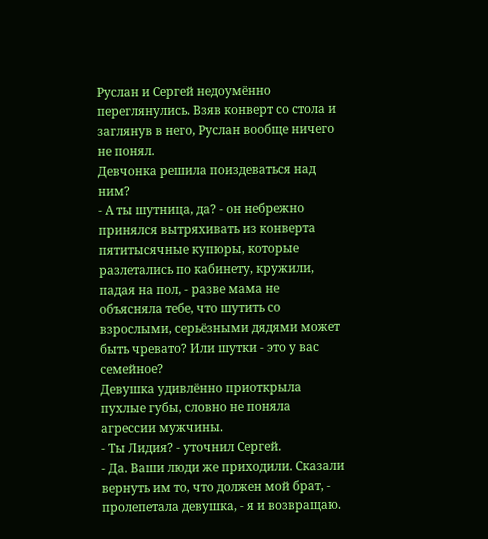Руслан и Сергей недоумённо переглянулись. Взяв конверт со стола и заглянув в него, Руслан вообще ничего не понял.
Девчонка решила поиздеваться над ним?
- А ты шутница, да? - он небрежно принялся вытряхивать из конверта пятитысячные купюры, которые разлетались по кабинету, кружили, падая на пол, - разве мама не объясняла тебе, что шутить со взрослыми, серьёзными дядями может быть чревато? Или шутки - это у вас семейное?
Девушка удивлённо приоткрыла пухлые губы, словно не поняла агрессии мужчины.
- Ты Лидия? - уточнил Сергей.
- Да. Ваши люди же приходили. Сказали вернуть им то, что должен мой брат, - пролепетала девушка, - я и возвращаю.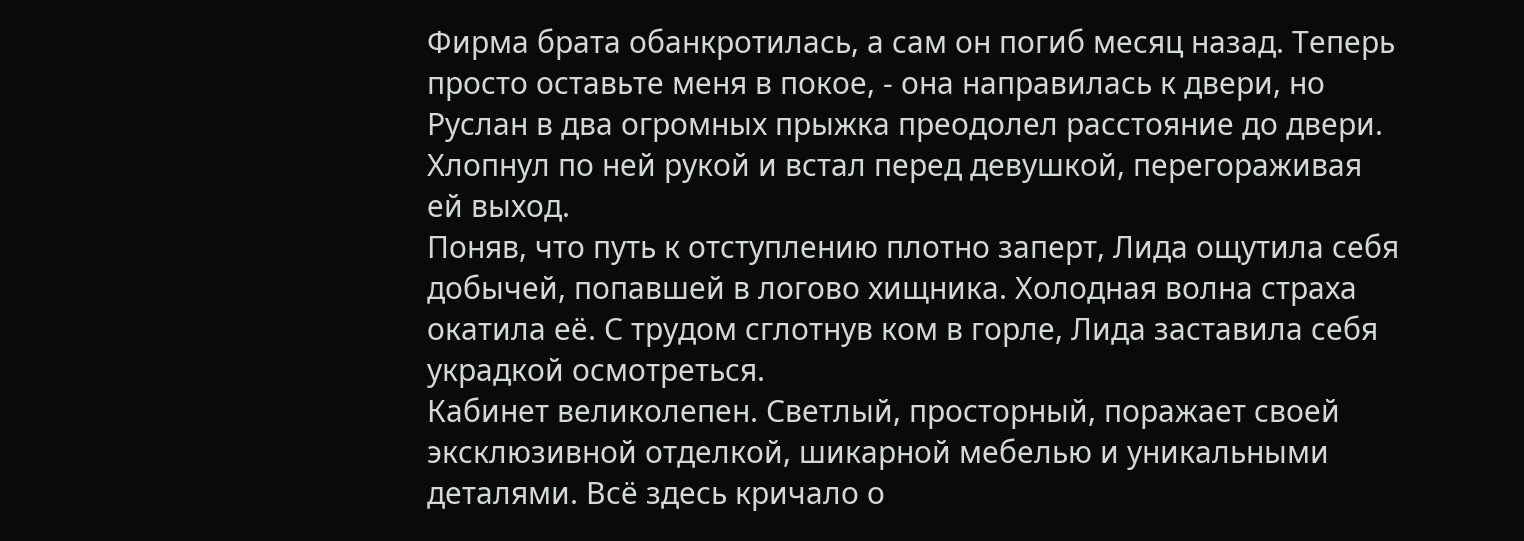Фирма брата обанкротилась, а сам он погиб месяц назад. Теперь просто оставьте меня в покое, - она направилась к двери, но Руслан в два огромных прыжка преодолел расстояние до двери. Хлопнул по ней рукой и встал перед девушкой, перегораживая ей выход.
Поняв, что путь к отступлению плотно заперт, Лида ощутила себя добычей, попавшей в логово хищника. Холодная волна страха окатила её. С трудом сглотнув ком в горле, Лида заставила себя украдкой осмотреться.
Кабинет великолепен. Светлый, просторный, поражает своей эксклюзивной отделкой, шикарной мебелью и уникальными деталями. Всё здесь кричало о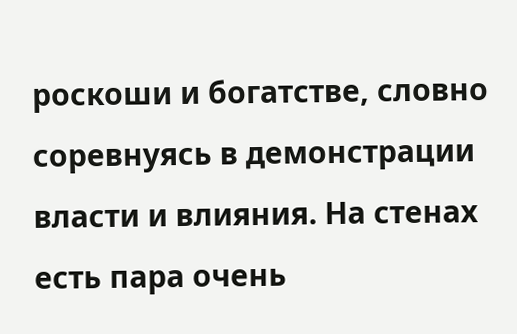роскоши и богатстве, словно соревнуясь в демонстрации власти и влияния. На стенах есть пара очень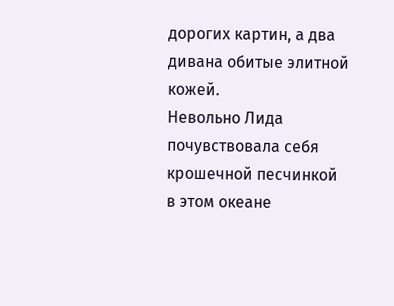дорогих картин, а два дивана обитые элитной кожей.
Невольно Лида почувствовала себя крошечной песчинкой в этом океане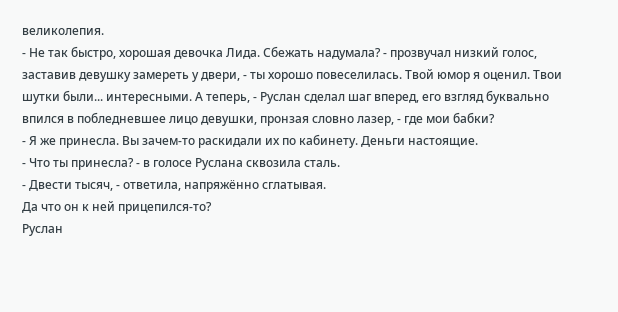великолепия.
- Не так быстро, хорошая девочка Лида. Сбежать надумала? - прозвучал низкий голос, заставив девушку замереть у двери, - ты хорошо повеселилась. Твой юмор я оценил. Твои шутки были... интересными. А теперь, - Руслан сделал шаг вперед, его взгляд буквально впился в побледневшее лицо девушки, пронзая словно лазер, - где мои бабки?
- Я же принесла. Вы зачем-то раскидали их по кабинету. Деньги настоящие.
- Что ты принесла? - в голосе Руслана сквозила сталь.
- Двести тысяч, - ответила, напряжённо сглатывая.
Да что он к ней прицепился-то?
Руслан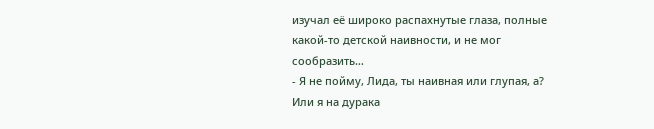изучал её широко распахнутые глаза, полные какой-то детской наивности, и не мог сообразить…
- Я не пойму, Лида, ты наивная или глупая, а? Или я на дурака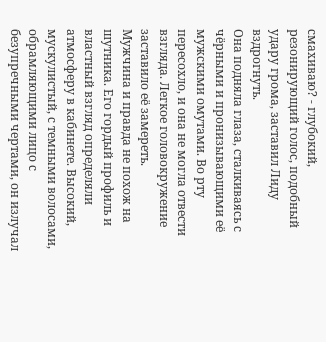смахиваю? - глубокий, резонирующий голос, подобный удару грома, заставил Лиду вздрогнуть.
Она подняла глаза, сталкиваясь с чёрными и пронизывающими её мужскими омутами. Во рту пересохло, и она не могла отвести взгляда. Легкое головокружение заставило её замереть.
Мужчина и правда не похож на шутника. Его гордый профиль и властный взгляд определяли атмосферу в кабинете. Высокий, мускулистый, с темными волосами, обрамляющими лицо с безупречными чертами, он излучал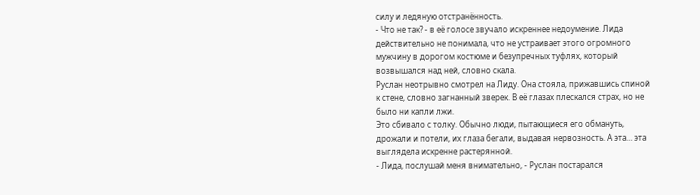силу и ледяную отстранённость.
- Что не так? - в её голосе звучало искреннее недоумение. Лида действительно не понимала, что не устраивает этого огромного мужчину в дорогом костюме и безупречных туфлях, который возвышался над ней, словно скала.
Руслан неотрывно смотрел на Лиду. Она стояла, прижавшись спиной к стене, словно загнанный зверек. В её глазах плескался страх, но не было ни капли лжи.
Это сбивало с толку. Обычно люди, пытающиеся его обмануть, дрожали и потели, их глаза бегали, выдавая нервозность. А эта… эта выглядела искренне растерянной.
- Лида, послушай меня внимательно, - Руслан постарался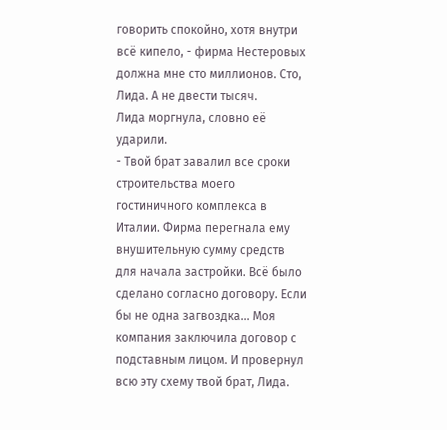говорить спокойно, хотя внутри всё кипело, - фирма Нестеровых должна мне сто миллионов. Сто, Лида. А не двести тысяч.
Лида моргнула, словно её ударили.
- Твой брат завалил все сроки строительства моего гостиничного комплекса в Италии. Фирма перегнала ему внушительную сумму средств для начала застройки. Всё было сделано согласно договору. Если бы не одна загвоздка… Моя компания заключила договор с подставным лицом. И провернул всю эту схему твой брат, Лида.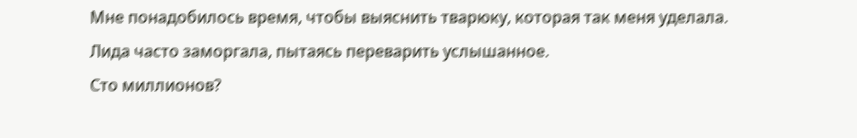Мне понадобилось время, чтобы выяснить тварюку, которая так меня уделала.
Лида часто заморгала, пытаясь переварить услышанное.
Сто миллионов?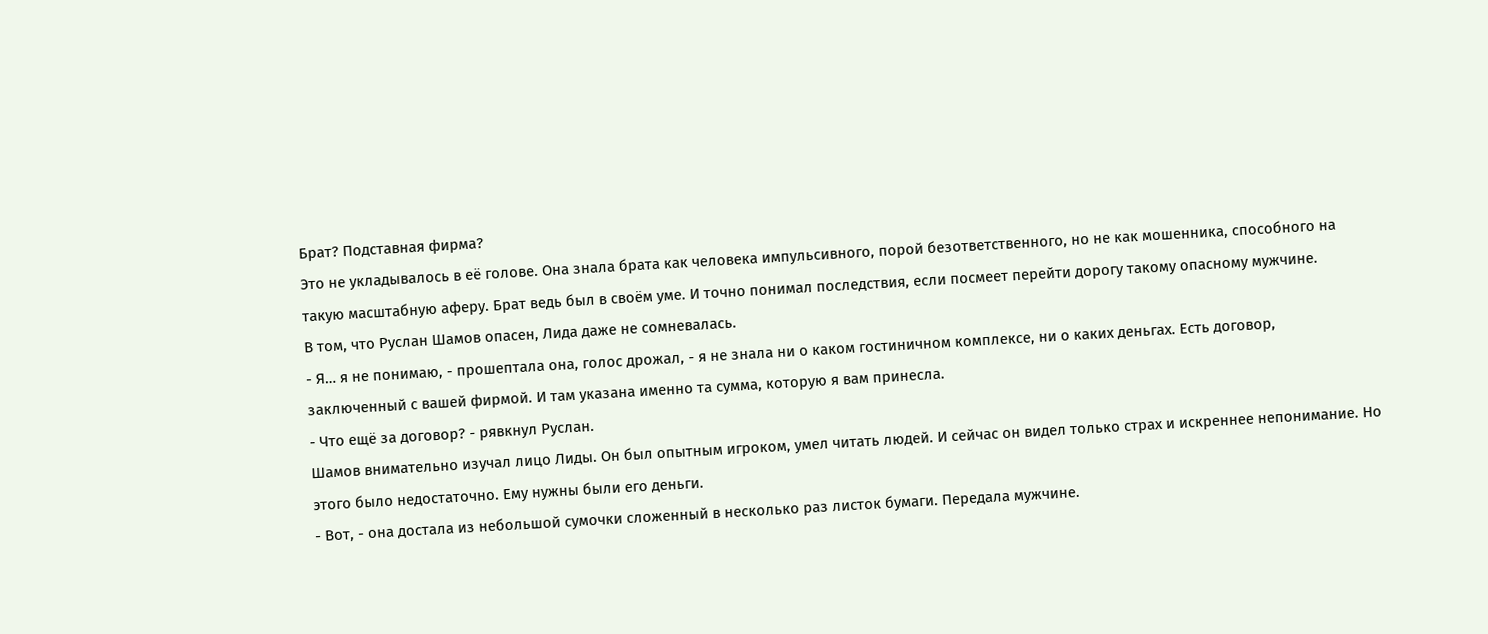Брат? Подставная фирма?
Это не укладывалось в её голове. Она знала брата как человека импульсивного, порой безответственного, но не как мошенника, способного на такую масштабную аферу. Брат ведь был в своём уме. И точно понимал последствия, если посмеет перейти дорогу такому опасному мужчине.
В том, что Руслан Шамов опасен, Лида даже не сомневалась.
- Я… я не понимаю, - прошептала она, голос дрожал, - я не знала ни о каком гостиничном комплексе, ни о каких деньгах. Есть договор, заключенный с вашей фирмой. И там указана именно та сумма, которую я вам принесла.
- Что ещё за договор? - рявкнул Руслан.
Шамов внимательно изучал лицо Лиды. Он был опытным игроком, умел читать людей. И сейчас он видел только страх и искреннее непонимание. Но этого было недостаточно. Ему нужны были его деньги.
- Вот, - она достала из небольшой сумочки сложенный в несколько раз листок бумаги. Передала мужчине.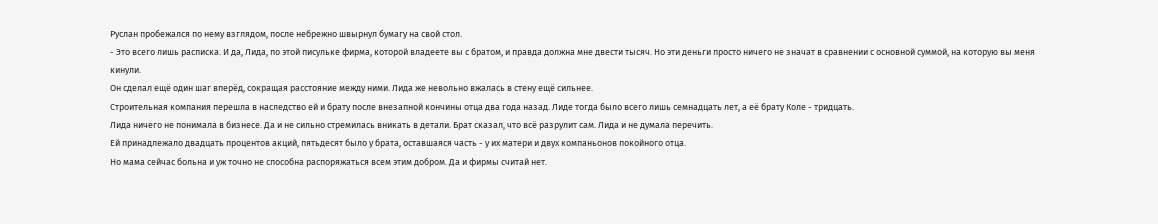Руслан пробежался по нему взглядом, после небрежно швырнул бумагу на свой стол.
- Это всего лишь расписка. И да, Лида, по этой писульке фирма, которой владеете вы с братом, и правда должна мне двести тысяч. Но эти деньги просто ничего не значат в сравнении с основной суммой, на которую вы меня кинули.
Он сделал ещё один шаг вперёд, сокращая расстояние между ними. Лида же невольно вжалась в стену ещё сильнее.
Строительная компания перешла в наследство ей и брату после внезапной кончины отца два года назад. Лиде тогда было всего лишь семнадцать лет, а её брату Коле - тридцать.
Лида ничего не понимала в бизнесе. Да и не сильно стремилась вникать в детали. Брат сказал, что всё разрулит сам. Лида и не думала перечить.
Ей принадлежало двадцать процентов акций, пятьдесят было у брата, оставшаяся часть - у их матери и двух компаньонов покойного отца.
Но мама сейчас больна и уж точно не способна распоряжаться всем этим добром. Да и фирмы считай нет.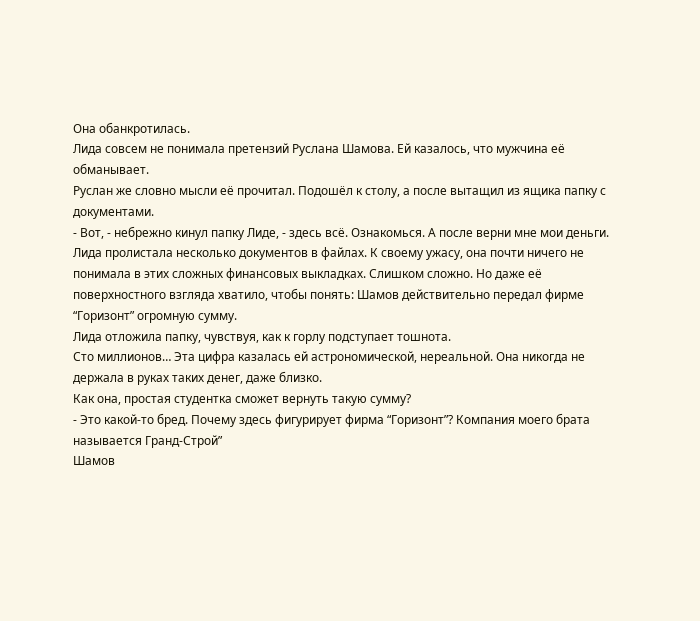Она обанкротилась.
Лида совсем не понимала претензий Руслана Шамова. Ей казалось, что мужчина её обманывает.
Руслан же словно мысли её прочитал. Подошёл к столу, а после вытащил из ящика папку с документами.
- Вот, - небрежно кинул папку Лиде, - здесь всё. Ознакомься. А после верни мне мои деньги.
Лида пролистала несколько документов в файлах. К своему ужасу, она почти ничего не понимала в этих сложных финансовых выкладках. Слишком сложно. Но даже её поверхностного взгляда хватило, чтобы понять: Шамов действительно передал фирме “Горизонт” огромную сумму.
Лида отложила папку, чувствуя, как к горлу подступает тошнота.
Сто миллионов… Эта цифра казалась ей астрономической, нереальной. Она никогда не держала в руках таких денег, даже близко.
Как она, простая студентка сможет вернуть такую сумму?
- Это какой-то бред. Почему здесь фигурирует фирма “Горизонт”? Компания моего брата называется Гранд-Строй”
Шамов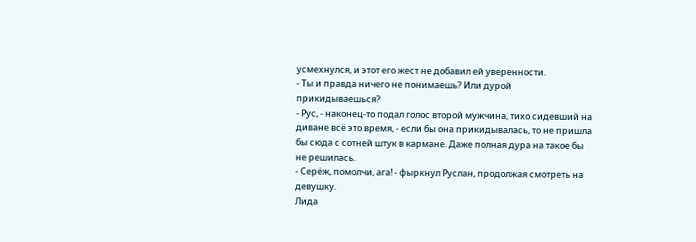усмехнулся, и этот его жест не добавил ей уверенности.
- Ты и правда ничего не понимаешь? Или дурой прикидываешься?
- Рус, - наконец-то подал голос второй мужчина, тихо сидевший на диване всё это время, - если бы она прикидывалась, то не пришла бы сюда с сотней штук в кармане. Даже полная дура на такое бы не решилась.
- Серёж, помолчи, ага! - фыркнул Руслан, продолжая смотреть на девушку.
Лида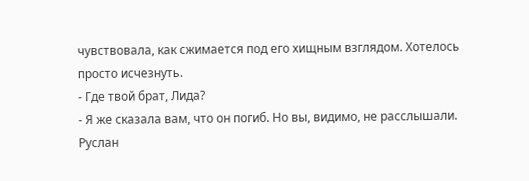чувствовала, как сжимается под его хищным взглядом. Хотелось просто исчезнуть.
- Где твой брат, Лида?
- Я же сказала вам, что он погиб. Но вы, видимо, не расслышали.
Руслан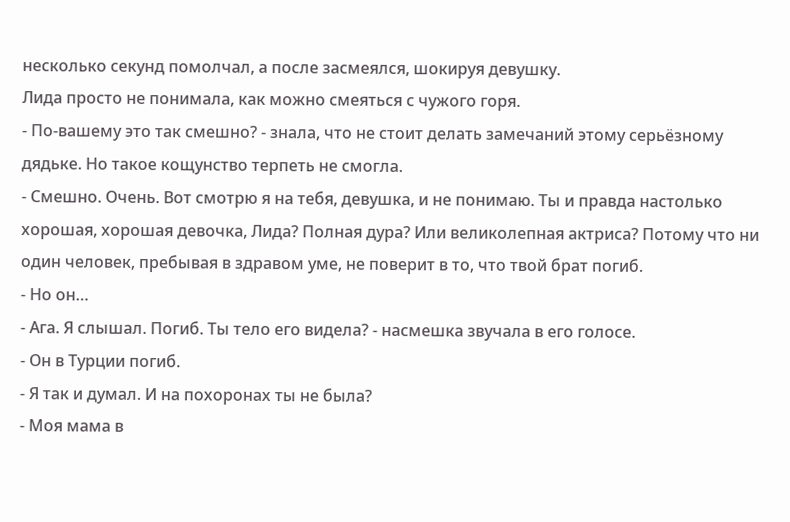несколько секунд помолчал, а после засмеялся, шокируя девушку.
Лида просто не понимала, как можно смеяться с чужого горя.
- По-вашему это так смешно? - знала, что не стоит делать замечаний этому серьёзному дядьке. Но такое кощунство терпеть не смогла.
- Смешно. Очень. Вот смотрю я на тебя, девушка, и не понимаю. Ты и правда настолько хорошая, хорошая девочка, Лида? Полная дура? Или великолепная актриса? Потому что ни один человек, пребывая в здравом уме, не поверит в то, что твой брат погиб.
- Но он…
- Ага. Я слышал. Погиб. Ты тело его видела? - насмешка звучала в его голосе.
- Он в Турции погиб.
- Я так и думал. И на похоронах ты не была?
- Моя мама в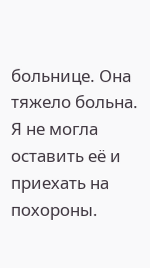больнице. Она тяжело больна. Я не могла оставить её и приехать на похороны.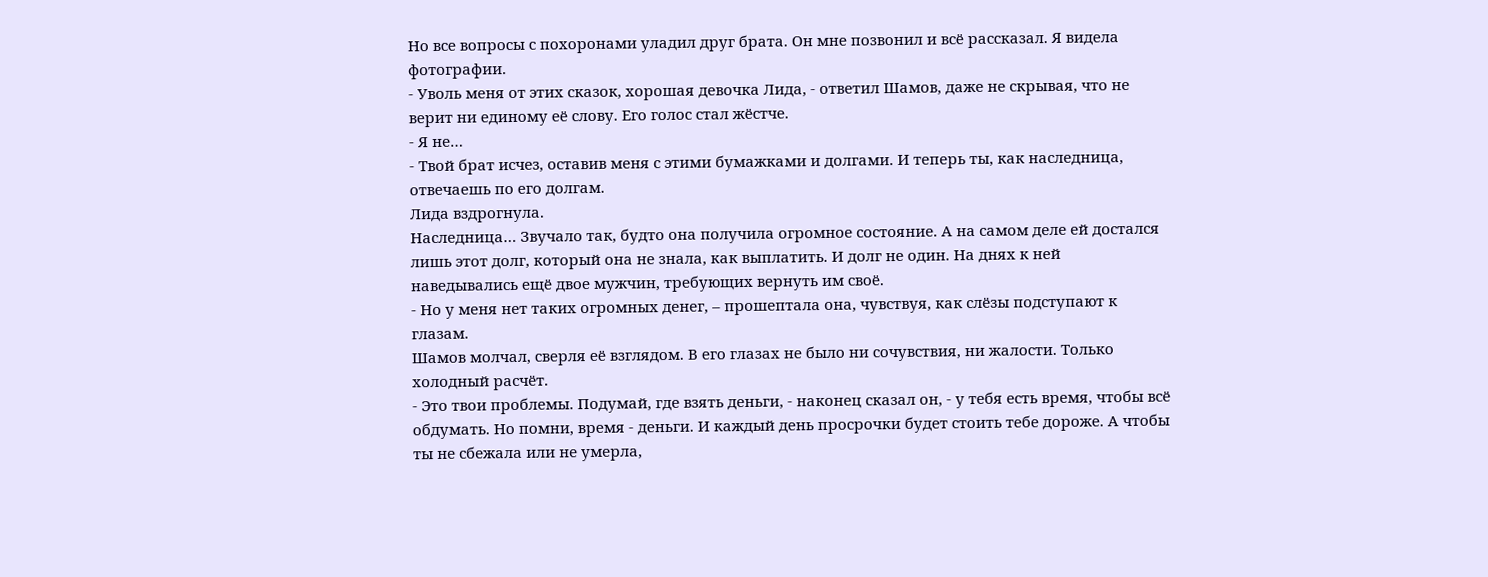Но все вопросы с похоронами уладил друг брата. Он мне позвонил и всё рассказал. Я видела фотографии.
- Уволь меня от этих сказок, хорошая девочка Лида, - ответил Шамов, даже не скрывая, что не верит ни единому её слову. Его голос стал жёстче.
- Я не…
- Твой брат исчез, оставив меня с этими бумажками и долгами. И теперь ты, как наследница, отвечаешь по его долгам.
Лида вздрогнула.
Наследница… Звучало так, будто она получила огромное состояние. А на самом деле ей достался лишь этот долг, который она не знала, как выплатить. И долг не один. На днях к ней наведывались ещё двое мужчин, требующих вернуть им своё.
- Но у меня нет таких огромных денег, – прошептала она, чувствуя, как слёзы подступают к глазам.
Шамов молчал, сверля её взглядом. В его глазах не было ни сочувствия, ни жалости. Только холодный расчёт.
- Это твои проблемы. Подумай, где взять деньги, - наконец сказал он, - у тебя есть время, чтобы всё обдумать. Но помни, время - деньги. И каждый день просрочки будет стоить тебе дороже. А чтобы ты не сбежала или не умерла,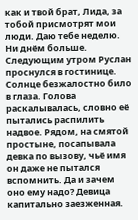как и твой брат, Лида, за тобой присмотрят мои люди. Даю тебе неделю. Ни днём больше.
Следующим утром Руслан проснулся в гостинице. Солнце безжалостно било в глаза. Голова раскалывалась, словно её пытались распилить надвое. Рядом, на смятой простыне, посапывала девка по вызову, чьё имя он даже не пытался вспомнить. Да и зачем оно ему надо? Девица капитально заезженная.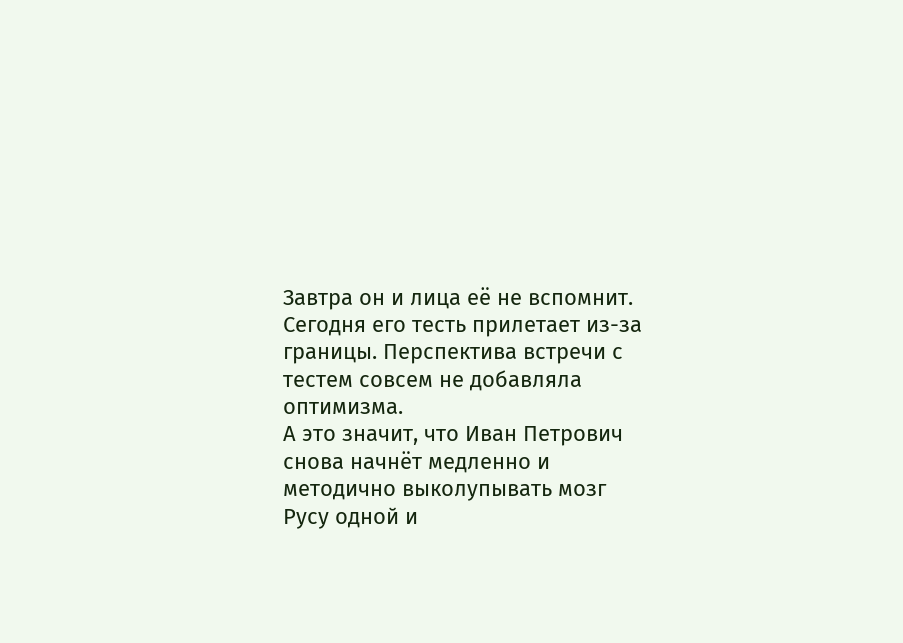Завтра он и лица её не вспомнит.
Сегодня его тесть прилетает из-за границы. Перспектива встречи с тестем совсем не добавляла оптимизма.
А это значит, что Иван Петрович снова начнёт медленно и методично выколупывать мозг Русу одной и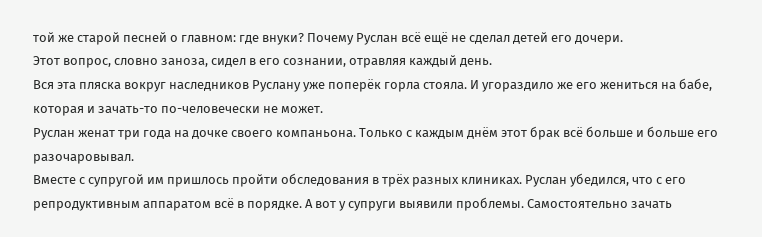той же старой песней о главном: где внуки? Почему Руслан всё ещё не сделал детей его дочери.
Этот вопрос, словно заноза, сидел в его сознании, отравляя каждый день.
Вся эта пляска вокруг наследников Руслану уже поперёк горла стояла. И угораздило же его жениться на бабе, которая и зачать-то по-человечески не может.
Руслан женат три года на дочке своего компаньона. Только с каждым днём этот брак всё больше и больше его разочаровывал.
Вместе с супругой им пришлось пройти обследования в трёх разных клиниках. Руслан убедился, что с его репродуктивным аппаратом всё в порядке. А вот у супруги выявили проблемы. Самостоятельно зачать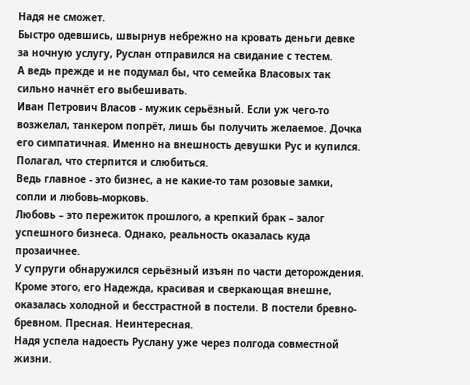Надя не сможет.
Быстро одевшись, швырнув небрежно на кровать деньги девке за ночную услугу, Руслан отправился на свидание с тестем.
А ведь прежде и не подумал бы, что семейка Власовых так сильно начнёт его выбешивать.
Иван Петрович Власов - мужик серьёзный. Если уж чего-то возжелал, танкером попрёт, лишь бы получить желаемое. Дочка его симпатичная. Именно на внешность девушки Рус и купился. Полагал, что стерпится и слюбиться.
Ведь главное - это бизнес, а не какие-то там розовые замки, сопли и любовь-морковь.
Любовь – это пережиток прошлого, а крепкий брак – залог успешного бизнеса. Однако, реальность оказалась куда прозаичнее.
У супруги обнаружился серьёзный изъян по части деторождения. Кроме этого, его Надежда, красивая и сверкающая внешне, оказалась холодной и бесстрастной в постели. В постели бревно-бревном. Пресная. Неинтересная.
Надя успела надоесть Руслану уже через полгода совместной жизни.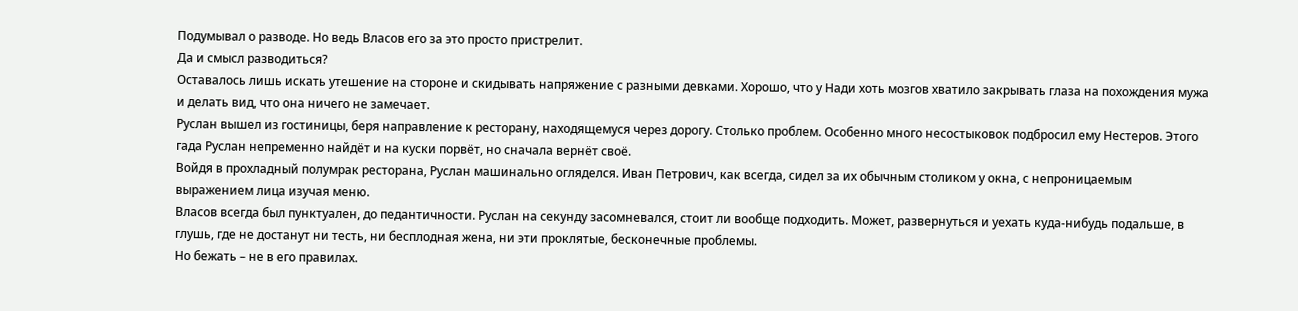Подумывал о разводе. Но ведь Власов его за это просто пристрелит.
Да и смысл разводиться?
Оставалось лишь искать утешение на стороне и скидывать напряжение с разными девками. Хорошо, что у Нади хоть мозгов хватило закрывать глаза на похождения мужа и делать вид, что она ничего не замечает.
Руслан вышел из гостиницы, беря направление к ресторану, находящемуся через дорогу. Столько проблем. Особенно много несостыковок подбросил ему Нестеров. Этого гада Руслан непременно найдёт и на куски порвёт, но сначала вернёт своё.
Войдя в прохладный полумрак ресторана, Руслан машинально огляделся. Иван Петрович, как всегда, сидел за их обычным столиком у окна, с непроницаемым выражением лица изучая меню.
Власов всегда был пунктуален, до педантичности. Руслан на секунду засомневался, стоит ли вообще подходить. Может, развернуться и уехать куда-нибудь подальше, в глушь, где не достанут ни тесть, ни бесплодная жена, ни эти проклятые, бесконечные проблемы.
Но бежать – не в его правилах.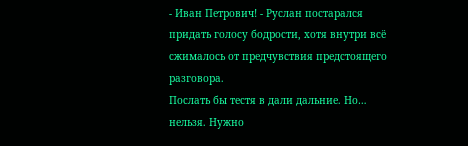- Иван Петрович! - Руслан постарался придать голосу бодрости, хотя внутри всё сжималось от предчувствия предстоящего разговора.
Послать бы тестя в дали дальние. Но… нельзя. Нужно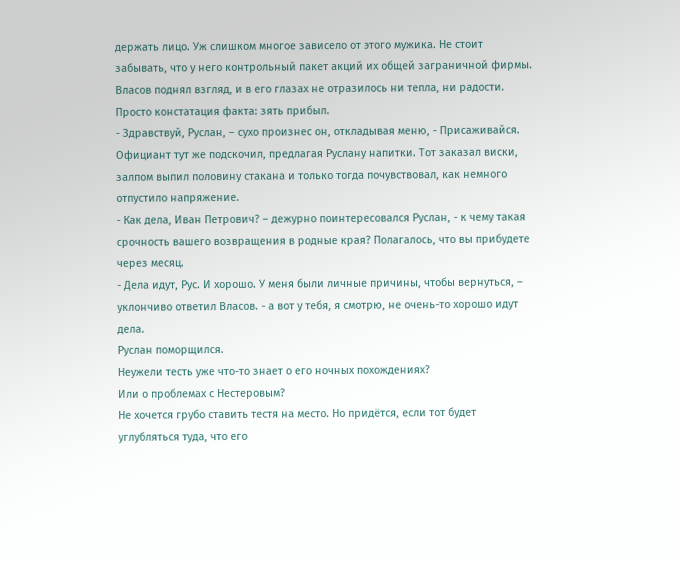держать лицо. Уж слишком многое зависело от этого мужика. Не стоит забывать, что у него контрольный пакет акций их общей заграничной фирмы.
Власов поднял взгляд, и в его глазах не отразилось ни тепла, ни радости. Просто констатация факта: зять прибыл.
- Здравствуй, Руслан, – сухо произнес он, откладывая меню, - Присаживайся.
Официант тут же подскочил, предлагая Руслану напитки. Тот заказал виски, залпом выпил половину стакана и только тогда почувствовал, как немного отпустило напряжение.
- Как дела, Иван Петрович? – дежурно поинтересовался Руслан, - к чему такая срочность вашего возвращения в родные края? Полагалось, что вы прибудете через месяц.
- Дела идут, Рус. И хорошо. У меня были личные причины, чтобы вернуться, – уклончиво ответил Власов. - а вот у тебя, я смотрю, не очень-то хорошо идут дела.
Руслан поморщился.
Неужели тесть уже что-то знает о его ночных похождениях?
Или о проблемах с Нестеровым?
Не хочется грубо ставить тестя на место. Но придётся, если тот будет углубляться туда, что его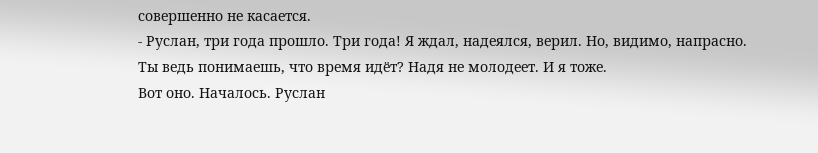совершенно не касается.
- Руслан, три года прошло. Три года! Я ждал, надеялся, верил. Но, видимо, напрасно. Ты ведь понимаешь, что время идёт? Надя не молодеет. И я тоже.
Вот оно. Началось. Руслан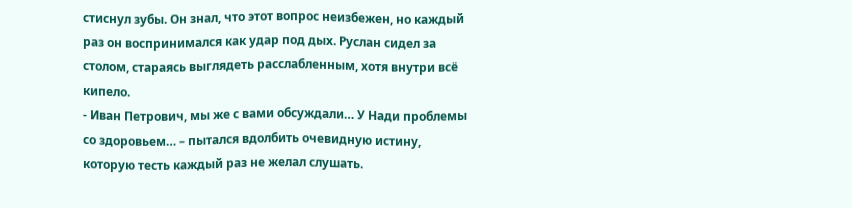стиснул зубы. Он знал, что этот вопрос неизбежен, но каждый раз он воспринимался как удар под дых. Руслан сидел за столом, стараясь выглядеть расслабленным, хотя внутри всё кипело.
- Иван Петрович, мы же с вами обсуждали… У Нади проблемы со здоровьем… – пытался вдолбить очевидную истину, которую тесть каждый раз не желал слушать.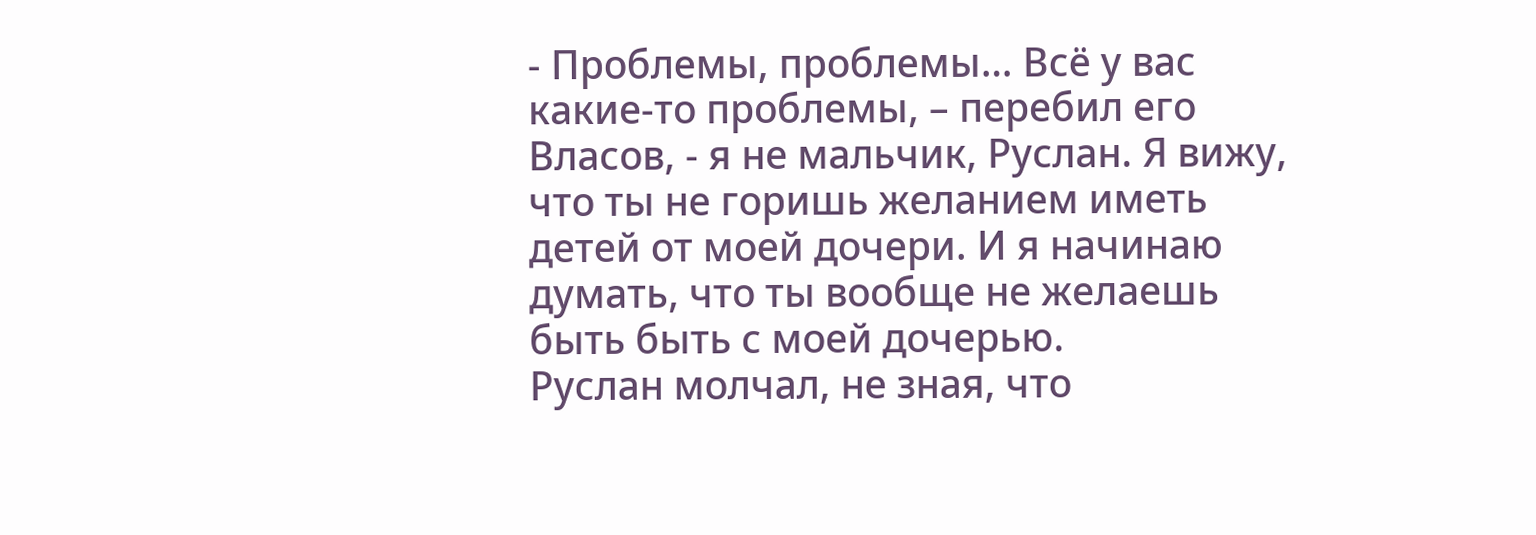- Проблемы, проблемы… Всё у вас какие-то проблемы, – перебил его Власов, - я не мальчик, Руслан. Я вижу, что ты не горишь желанием иметь детей от моей дочери. И я начинаю думать, что ты вообще не желаешь быть быть с моей дочерью.
Руслан молчал, не зная, что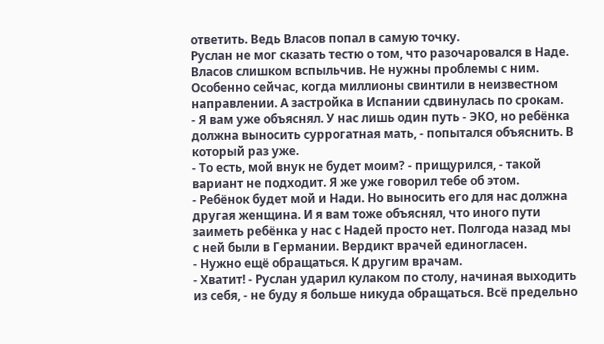ответить. Ведь Власов попал в самую точку.
Руслан не мог сказать тестю о том, что разочаровался в Наде. Власов слишком вспыльчив. Не нужны проблемы с ним. Особенно сейчас, когда миллионы свинтили в неизвестном направлении. А застройка в Испании сдвинулась по срокам.
- Я вам уже объяснял. У нас лишь один путь - ЭКО, но ребёнка должна выносить суррогатная мать, - попытался объяснить. В который раз уже.
- То есть, мой внук не будет моим? - прищурился, - такой вариант не подходит. Я же уже говорил тебе об этом.
- Ребёнок будет мой и Нади. Но выносить его для нас должна другая женщина. И я вам тоже объяснял, что иного пути заиметь ребёнка у нас с Надей просто нет. Полгода назад мы с ней были в Германии. Вердикт врачей единогласен.
- Нужно ещё обращаться. К другим врачам.
- Хватит! - Руслан ударил кулаком по столу, начиная выходить из себя, - не буду я больше никуда обращаться. Всё предельно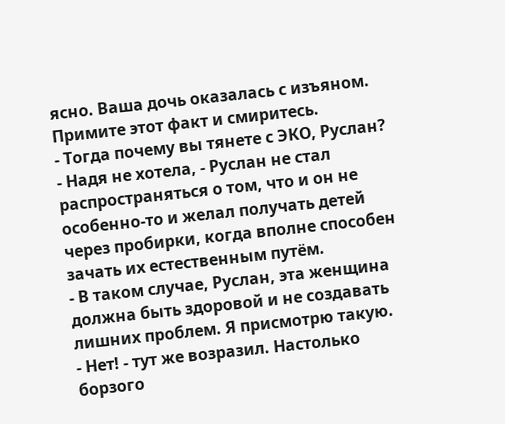ясно. Ваша дочь оказалась с изъяном. Примите этот факт и смиритесь.
- Тогда почему вы тянете с ЭКО, Руслан?
- Надя не хотела, - Руслан не стал распространяться о том, что и он не особенно-то и желал получать детей через пробирки, когда вполне способен зачать их естественным путём.
- В таком случае, Руслан, эта женщина должна быть здоровой и не создавать лишних проблем. Я присмотрю такую.
- Нет! - тут же возразил. Настолько борзого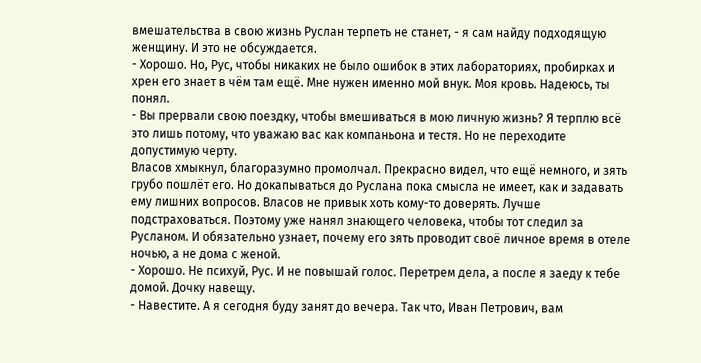вмешательства в свою жизнь Руслан терпеть не станет, - я сам найду подходящую женщину. И это не обсуждается.
- Хорошо. Но, Рус, чтобы никаких не было ошибок в этих лабораториях, пробирках и хрен его знает в чём там ещё. Мне нужен именно мой внук. Моя кровь. Надеюсь, ты понял.
- Вы прервали свою поездку, чтобы вмешиваться в мою личную жизнь? Я терплю всё это лишь потому, что уважаю вас как компаньона и тестя. Но не переходите допустимую черту.
Власов хмыкнул, благоразумно промолчал. Прекрасно видел, что ещё немного, и зять грубо пошлёт его. Но докапываться до Руслана пока смысла не имеет, как и задавать ему лишних вопросов. Власов не привык хоть кому-то доверять. Лучше подстраховаться. Поэтому уже нанял знающего человека, чтобы тот следил за Русланом. И обязательно узнает, почему его зять проводит своё личное время в отеле ночью, а не дома с женой.
- Хорошо. Не психуй, Рус. И не повышай голос. Перетрем дела, а после я заеду к тебе домой. Дочку навещу.
- Навестите. А я сегодня буду занят до вечера. Так что, Иван Петрович, вам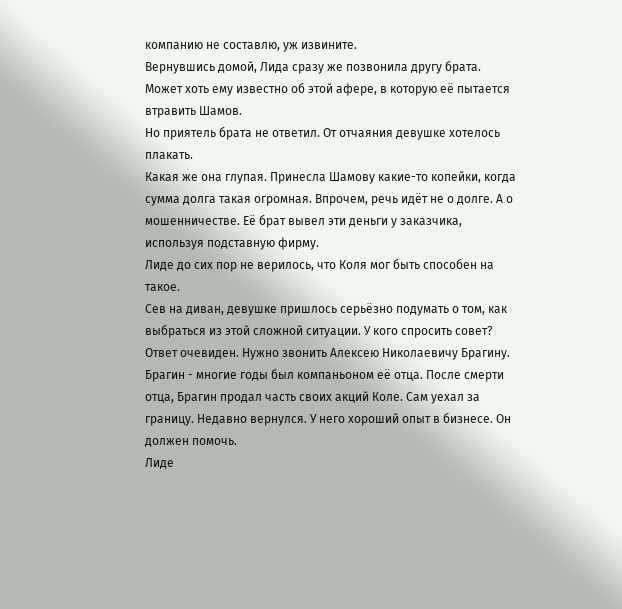компанию не составлю, уж извините.
Вернувшись домой, Лида сразу же позвонила другу брата. Может хоть ему известно об этой афере, в которую её пытается втравить Шамов.
Но приятель брата не ответил. От отчаяния девушке хотелось плакать.
Какая же она глупая. Принесла Шамову какие-то копейки, когда сумма долга такая огромная. Впрочем, речь идёт не о долге. А о мошенничестве. Её брат вывел эти деньги у заказчика, используя подставную фирму.
Лиде до сих пор не верилось, что Коля мог быть способен на такое.
Сев на диван, девушке пришлось серьёзно подумать о том, как выбраться из этой сложной ситуации. У кого спросить совет?
Ответ очевиден. Нужно звонить Алексею Николаевичу Брагину.
Брагин - многие годы был компаньоном её отца. После смерти отца, Брагин продал часть своих акций Коле. Сам уехал за границу. Недавно вернулся. У него хороший опыт в бизнесе. Он должен помочь.
Лиде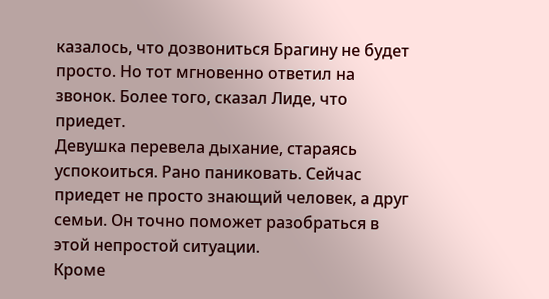казалось, что дозвониться Брагину не будет просто. Но тот мгновенно ответил на звонок. Более того, сказал Лиде, что приедет.
Девушка перевела дыхание, стараясь успокоиться. Рано паниковать. Сейчас приедет не просто знающий человек, а друг семьи. Он точно поможет разобраться в этой непростой ситуации.
Кроме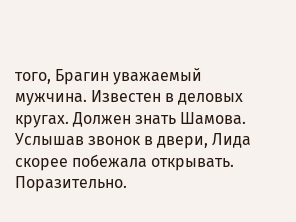того, Брагин уважаемый мужчина. Известен в деловых кругах. Должен знать Шамова.
Услышав звонок в двери, Лида скорее побежала открывать. Поразительно.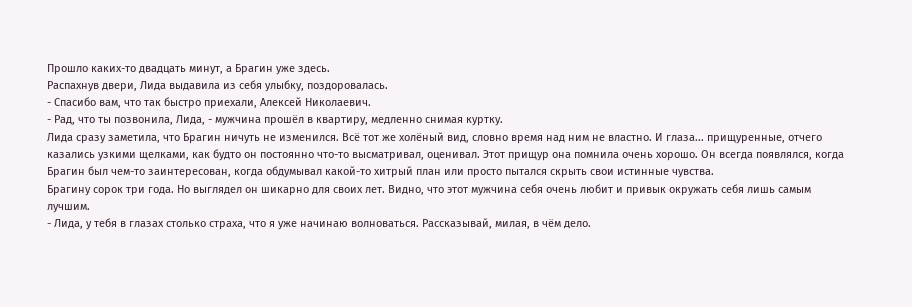Прошло каких-то двадцать минут, а Брагин уже здесь.
Распахнув двери, Лида выдавила из себя улыбку, поздоровалась.
- Спасибо вам, что так быстро приехали, Алексей Николаевич.
- Рад, что ты позвонила, Лида, - мужчина прошёл в квартиру, медленно снимая куртку.
Лида сразу заметила, что Брагин ничуть не изменился. Всё тот же холёный вид, словно время над ним не властно. И глаза... прищуренные, отчего казались узкими щелками, как будто он постоянно что-то высматривал, оценивал. Этот прищур она помнила очень хорошо. Он всегда появлялся, когда Брагин был чем-то заинтересован, когда обдумывал какой-то хитрый план или просто пытался скрыть свои истинные чувства.
Брагину сорок три года. Но выглядел он шикарно для своих лет. Видно, что этот мужчина себя очень любит и привык окружать себя лишь самым лучшим.
- Лида, у тебя в глазах столько страха, что я уже начинаю волноваться. Рассказывай, милая, в чём дело.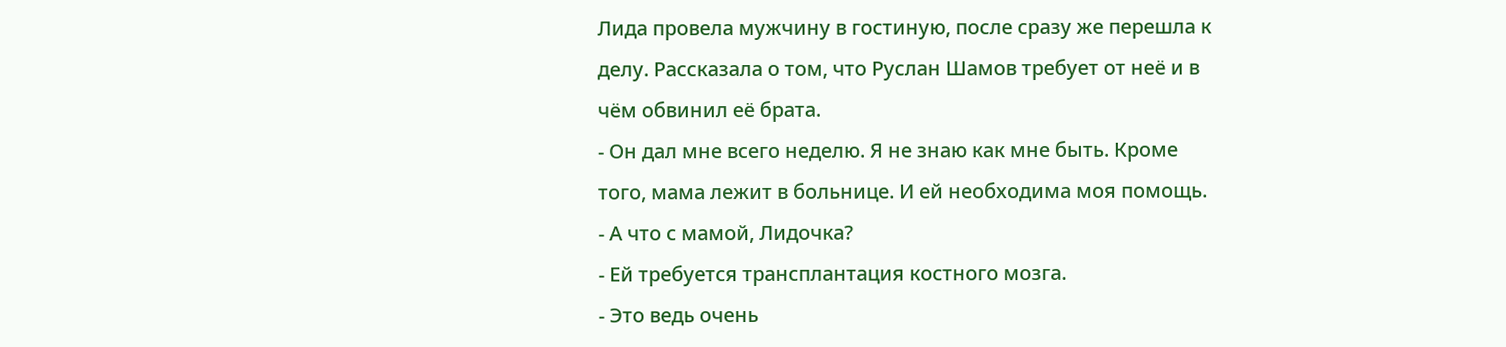Лида провела мужчину в гостиную, после сразу же перешла к делу. Рассказала о том, что Руслан Шамов требует от неё и в чём обвинил её брата.
- Он дал мне всего неделю. Я не знаю как мне быть. Кроме того, мама лежит в больнице. И ей необходима моя помощь.
- А что с мамой, Лидочка?
- Ей требуется трансплантация костного мозга.
- Это ведь очень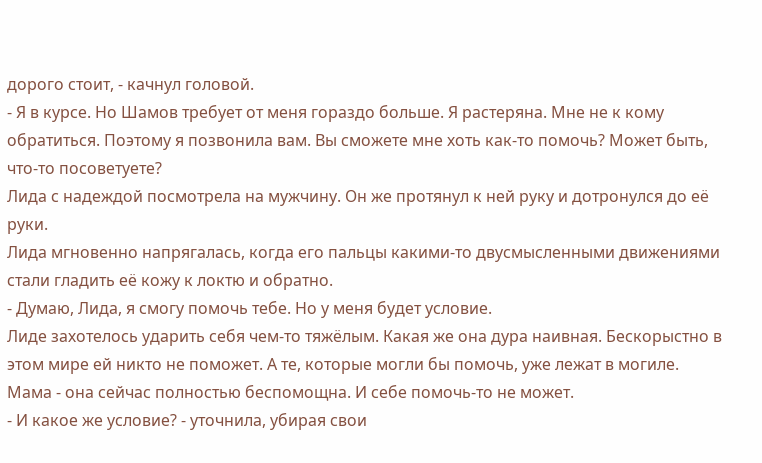дорого стоит, - качнул головой.
- Я в курсе. Но Шамов требует от меня гораздо больше. Я растеряна. Мне не к кому обратиться. Поэтому я позвонила вам. Вы сможете мне хоть как-то помочь? Может быть, что-то посоветуете?
Лида с надеждой посмотрела на мужчину. Он же протянул к ней руку и дотронулся до её руки.
Лида мгновенно напрягалась, когда его пальцы какими-то двусмысленными движениями стали гладить её кожу к локтю и обратно.
- Думаю, Лида, я смогу помочь тебе. Но у меня будет условие.
Лиде захотелось ударить себя чем-то тяжёлым. Какая же она дура наивная. Бескорыстно в этом мире ей никто не поможет. А те, которые могли бы помочь, уже лежат в могиле. Мама - она сейчас полностью беспомощна. И себе помочь-то не может.
- И какое же условие? - уточнила, убирая свои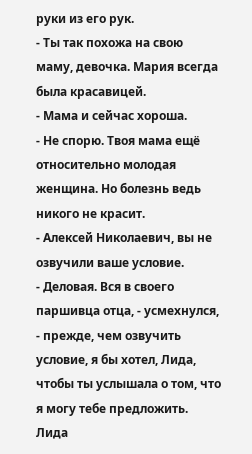руки из его рук.
- Ты так похожа на свою маму, девочка. Мария всегда была красавицей.
- Мама и сейчас хороша.
- Не спорю. Твоя мама ещё относительно молодая женщина. Но болезнь ведь никого не красит.
- Алексей Николаевич, вы не озвучили ваше условие.
- Деловая. Вся в своего паршивца отца, - усмехнулся, - прежде, чем озвучить условие, я бы хотел, Лида, чтобы ты услышала о том, что я могу тебе предложить.
Лида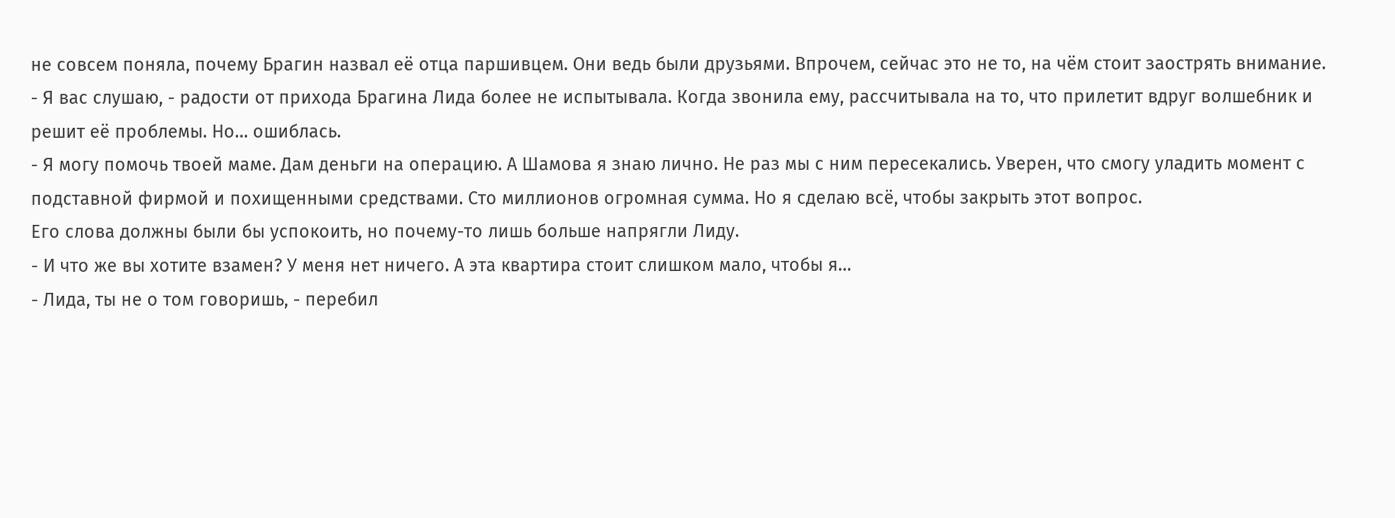не совсем поняла, почему Брагин назвал её отца паршивцем. Они ведь были друзьями. Впрочем, сейчас это не то, на чём стоит заострять внимание.
- Я вас слушаю, - радости от прихода Брагина Лида более не испытывала. Когда звонила ему, рассчитывала на то, что прилетит вдруг волшебник и решит её проблемы. Но… ошиблась.
- Я могу помочь твоей маме. Дам деньги на операцию. А Шамова я знаю лично. Не раз мы с ним пересекались. Уверен, что смогу уладить момент с подставной фирмой и похищенными средствами. Сто миллионов огромная сумма. Но я сделаю всё, чтобы закрыть этот вопрос.
Его слова должны были бы успокоить, но почему-то лишь больше напрягли Лиду.
- И что же вы хотите взамен? У меня нет ничего. А эта квартира стоит слишком мало, чтобы я…
- Лида, ты не о том говоришь, - перебил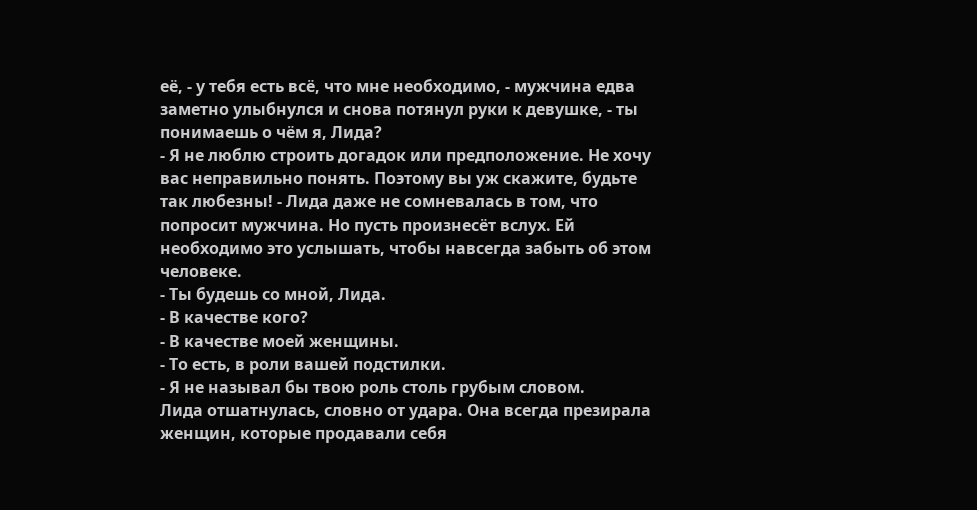её, - у тебя есть всё, что мне необходимо, - мужчина едва заметно улыбнулся и снова потянул руки к девушке, - ты понимаешь о чём я, Лида?
- Я не люблю строить догадок или предположение. Не хочу вас неправильно понять. Поэтому вы уж скажите, будьте так любезны! - Лида даже не сомневалась в том, что попросит мужчина. Но пусть произнесёт вслух. Ей необходимо это услышать, чтобы навсегда забыть об этом человеке.
- Ты будешь со мной, Лида.
- В качестве кого?
- В качестве моей женщины.
- То есть, в роли вашей подстилки.
- Я не называл бы твою роль столь грубым словом.
Лида отшатнулась, словно от удара. Она всегда презирала женщин, которые продавали себя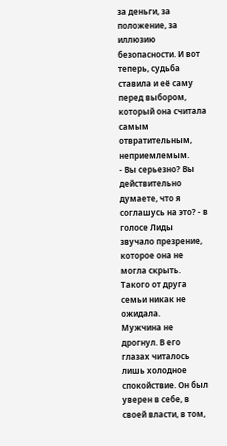за деньги, за положение, за иллюзию безопасности. И вот теперь, судьба ставила и её саму перед выбором, который она считала самым отвратительным, неприемлемым.
- Вы серьезно? Вы действительно думаете, что я соглашусь на это? - в голосе Лиды звучало презрение, которое она не могла скрыть. Такого от друга семьи никак не ожидала.
Мужчина не дрогнул. В его глазах читалось лишь холодное спокойствие. Он был уверен в себе, в своей власти, в том,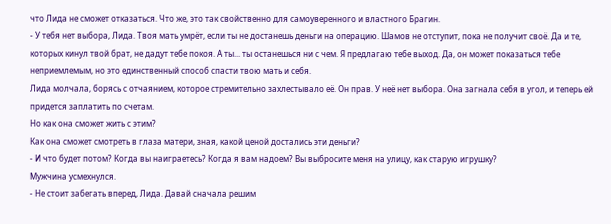что Лида не сможет отказаться. Что же, это так свойственно для самоуверенного и властного Брагин.
- У тебя нет выбора, Лида. Твоя мать умрёт, если ты не достанешь деньги на операцию. Шамов не отступит, пока не получит своё. Да и те, которых кинул твой брат, не дадут тебе покоя. А ты... ты останешься ни с чем. Я предлагаю тебе выход. Да, он может показаться тебе неприемлемым, но это единственный способ спасти твою мать и себя.
Лида молчала, борясь с отчаянием, которое стремительно захлестывало её. Он прав. У неё нет выбора. Она загнала себя в угол, и теперь ей придется заплатить по счетам.
Но как она сможет жить с этим?
Как она сможет смотреть в глаза матери, зная, какой ценой достались эти деньги?
- И что будет потом? Когда вы наиграетесь? Когда я вам надоем? Вы выбросите меня на улицу, как старую игрушку?
Мужчина усмехнулся.
- Не стоит забегать вперед, Лида. Давай сначала решим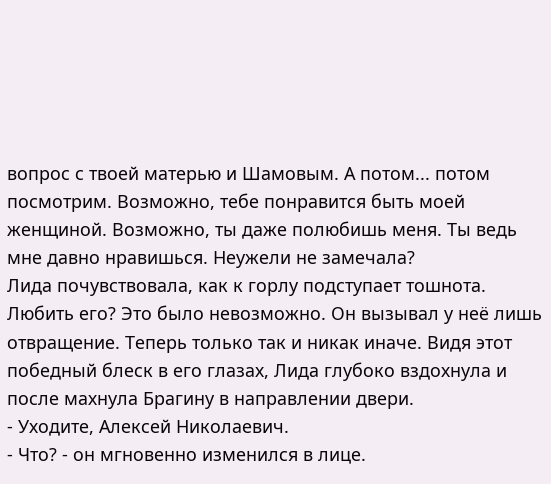вопрос с твоей матерью и Шамовым. А потом... потом посмотрим. Возможно, тебе понравится быть моей женщиной. Возможно, ты даже полюбишь меня. Ты ведь мне давно нравишься. Неужели не замечала?
Лида почувствовала, как к горлу подступает тошнота. Любить его? Это было невозможно. Он вызывал у неё лишь отвращение. Теперь только так и никак иначе. Видя этот победный блеск в его глазах, Лида глубоко вздохнула и после махнула Брагину в направлении двери.
- Уходите, Алексей Николаевич.
- Что? - он мгновенно изменился в лице.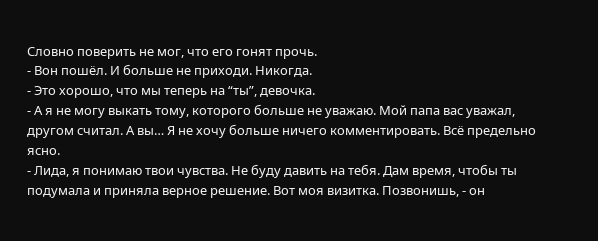Словно поверить не мог, что его гонят прочь.
- Вон пошёл. И больше не приходи. Никогда.
- Это хорошо, что мы теперь на “ты”, девочка.
- А я не могу выкать тому, которого больше не уважаю. Мой папа вас уважал, другом считал. А вы… Я не хочу больше ничего комментировать. Всё предельно ясно.
- Лида, я понимаю твои чувства. Не буду давить на тебя. Дам время, чтобы ты подумала и приняла верное решение. Вот моя визитка. Позвонишь, - он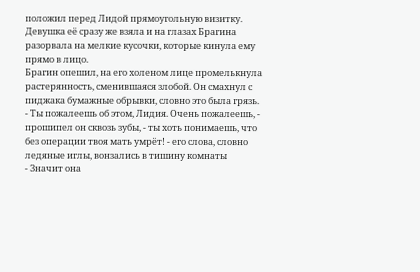положил перед Лидой прямоугольную визитку. Девушка её сразу же взяла и на глазах Брагина разорвала на мелкие кусочки, которые кинула ему прямо в лицо.
Брагин опешил, на его холеном лице промелькнула растерянность, сменившаяся злобой. Он смахнул с пиджака бумажные обрывки, словно это была грязь.
- Ты пожалеешь об этом, Лидия. Очень пожалеешь, - прошипел он сквозь зубы, - ты хоть понимаешь, что без операции твоя мать умрёт! - его слова, словно ледяные иглы, вонзались в тишину комнаты
- Значит она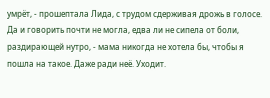умрёт, - прошептала Лида, с трудом сдерживая дрожь в голосе. Да и говорить почти не могла, едва ли не сипела от боли, раздирающей нутро, - мама никогда не хотела бы, чтобы я пошла на такое. Даже ради неё. Уходит.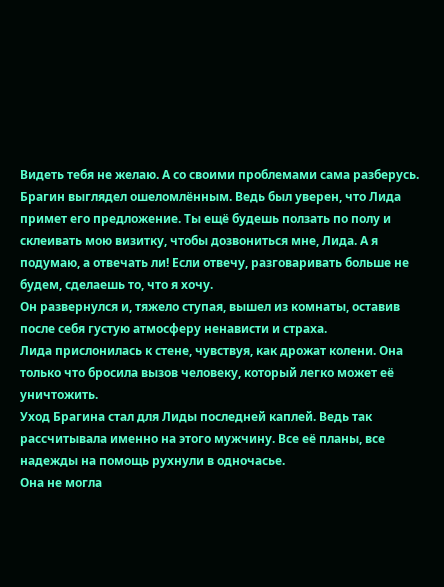Видеть тебя не желаю. А со своими проблемами сама разберусь.
Брагин выглядел ошеломлённым. Ведь был уверен, что Лида примет его предложение. Ты ещё будешь ползать по полу и склеивать мою визитку, чтобы дозвониться мне, Лида. А я подумаю, а отвечать ли! Если отвечу, разговаривать больше не будем, сделаешь то, что я хочу.
Он развернулся и, тяжело ступая, вышел из комнаты, оставив после себя густую атмосферу ненависти и страха.
Лида прислонилась к стене, чувствуя, как дрожат колени. Она только что бросила вызов человеку, который легко может её уничтожить.
Уход Брагина стал для Лиды последней каплей. Ведь так рассчитывала именно на этого мужчину. Все её планы, все надежды на помощь рухнули в одночасье.
Она не могла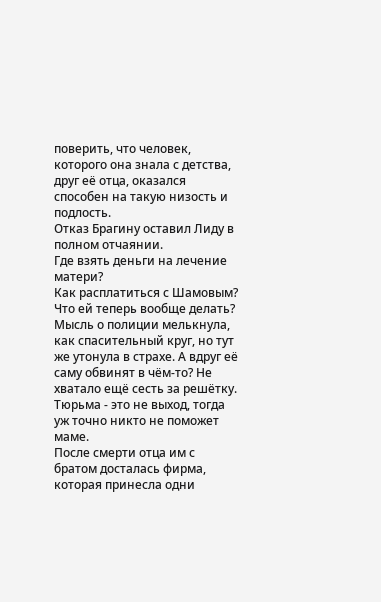поверить, что человек, которого она знала с детства, друг её отца, оказался способен на такую низость и подлость.
Отказ Брагину оставил Лиду в полном отчаянии.
Где взять деньги на лечение матери?
Как расплатиться с Шамовым?
Что ей теперь вообще делать?
Мысль о полиции мелькнула, как спасительный круг, но тут же утонула в страхе. А вдруг её саму обвинят в чём-то? Не хватало ещё сесть за решётку. Тюрьма - это не выход, тогда уж точно никто не поможет маме.
После смерти отца им с братом досталась фирма, которая принесла одни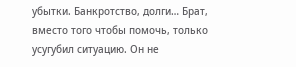убытки. Банкротство, долги… Брат, вместо того чтобы помочь, только усугубил ситуацию. Он не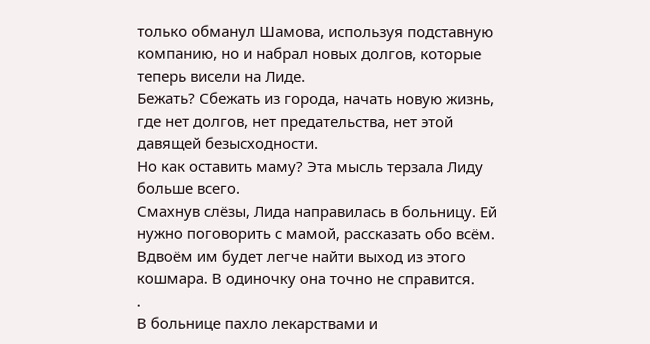только обманул Шамова, используя подставную компанию, но и набрал новых долгов, которые теперь висели на Лиде.
Бежать? Сбежать из города, начать новую жизнь, где нет долгов, нет предательства, нет этой давящей безысходности.
Но как оставить маму? Эта мысль терзала Лиду больше всего.
Смахнув слёзы, Лида направилась в больницу. Ей нужно поговорить с мамой, рассказать обо всём. Вдвоём им будет легче найти выход из этого кошмара. В одиночку она точно не справится.
.
В больнице пахло лекарствами и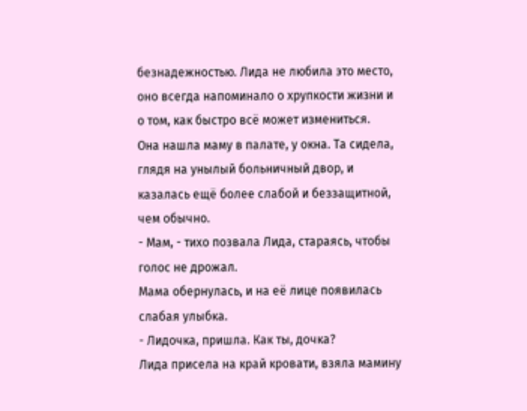безнадежностью. Лида не любила это место, оно всегда напоминало о хрупкости жизни и о том, как быстро всё может измениться.
Она нашла маму в палате, у окна. Та сидела, глядя на унылый больничный двор, и казалась ещё более слабой и беззащитной, чем обычно.
- Мам, - тихо позвала Лида, стараясь, чтобы голос не дрожал.
Мама обернулась, и на её лице появилась слабая улыбка.
- Лидочка, пришла. Как ты, дочка?
Лида присела на край кровати, взяла мамину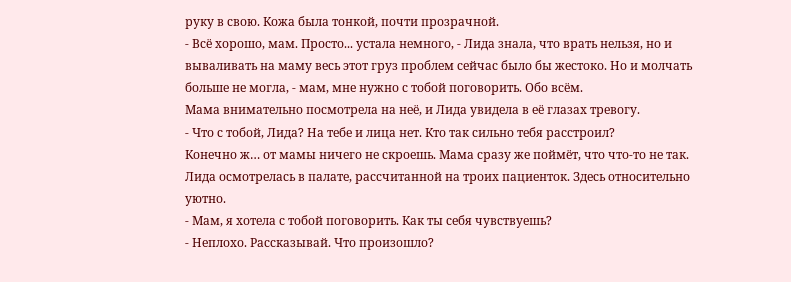руку в свою. Кожа была тонкой, почти прозрачной.
- Всё хорошо, мам. Просто... устала немного, - Лида знала, что врать нельзя, но и вываливать на маму весь этот груз проблем сейчас было бы жестоко. Но и молчать больше не могла, - мам, мне нужно с тобой поговорить. Обо всём.
Мама внимательно посмотрела на неё, и Лида увидела в её глазах тревогу.
- Что с тобой, Лида? На тебе и лица нет. Кто так сильно тебя расстроил?
Конечно ж… от мамы ничего не скроешь. Мама сразу же поймёт, что что-то не так.
Лида осмотрелась в палате, рассчитанной на троих пациенток. Здесь относительно уютно.
- Мам, я хотела с тобой поговорить. Как ты себя чувствуешь?
- Неплохо. Рассказывай. Что произошло?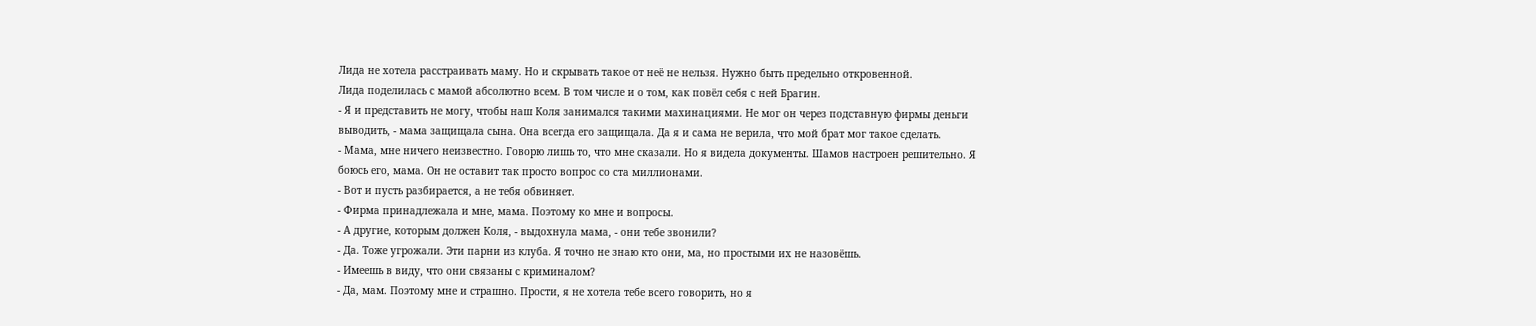Лида не хотела расстраивать маму. Но и скрывать такое от неё не нельзя. Нужно быть предельно откровенной.
Лида поделилась с мамой абсолютно всем. В том числе и о том, как повёл себя с ней Брагин.
- Я и представить не могу, чтобы наш Коля занимался такими махинациями. Не мог он через подставную фирмы деньги выводить, - мама защищала сына. Она всегда его защищала. Да я и сама не верила, что мой брат мог такое сделать.
- Мама, мне ничего неизвестно. Говорю лишь то, что мне сказали. Но я видела документы. Шамов настроен решительно. Я боюсь его, мама. Он не оставит так просто вопрос со ста миллионами.
- Вот и пусть разбирается, а не тебя обвиняет.
- Фирма принадлежала и мне, мама. Поэтому ко мне и вопросы.
- А другие, которым должен Коля, - выдохнула мама, - они тебе звонили?
- Да. Тоже угрожали. Эти парни из клуба. Я точно не знаю кто они, ма, но простыми их не назовёшь.
- Имеешь в виду, что они связаны с криминалом?
- Да, мам. Поэтому мне и страшно. Прости, я не хотела тебе всего говорить, но я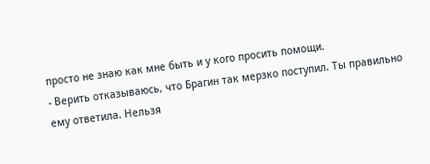просто не знаю как мне быть и у кого просить помощи.
- Верить отказываюсь, что Брагин так мерзко поступил. Ты правильно ему ответила. Нельзя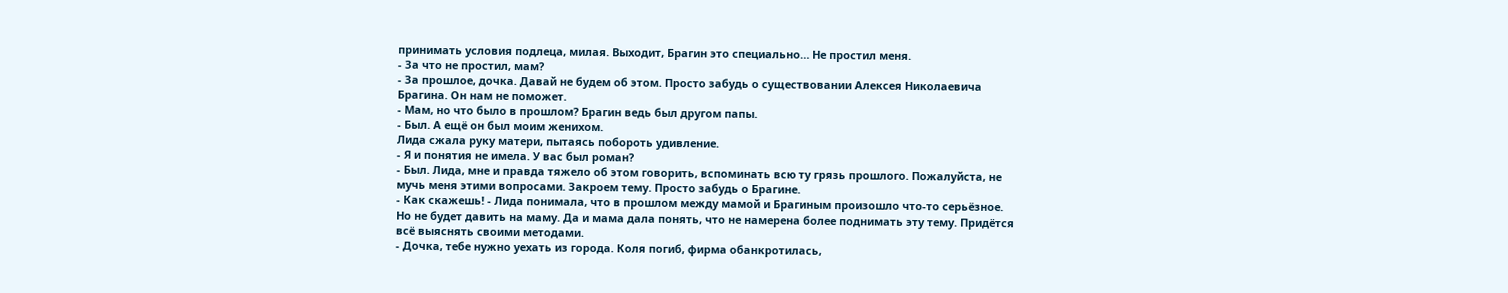принимать условия подлеца, милая. Выходит, Брагин это специально… Не простил меня.
- За что не простил, мам?
- За прошлое, дочка. Давай не будем об этом. Просто забудь о существовании Алексея Николаевича Брагина. Он нам не поможет.
- Мам, но что было в прошлом? Брагин ведь был другом папы.
- Был. А ещё он был моим женихом.
Лида сжала руку матери, пытаясь побороть удивление.
- Я и понятия не имела. У вас был роман?
- Был. Лида, мне и правда тяжело об этом говорить, вспоминать всю ту грязь прошлого. Пожалуйста, не мучь меня этими вопросами. Закроем тему. Просто забудь о Брагине.
- Как скажешь! - Лида понимала, что в прошлом между мамой и Брагиным произошло что-то серьёзное. Но не будет давить на маму. Да и мама дала понять, что не намерена более поднимать эту тему. Придётся всё выяснять своими методами.
- Дочка, тебе нужно уехать из города. Коля погиб, фирма обанкротилась,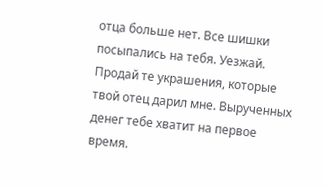отца больше нет. Все шишки посыпались на тебя. Уезжай. Продай те украшения, которые твой отец дарил мне. Вырученных денег тебе хватит на первое время.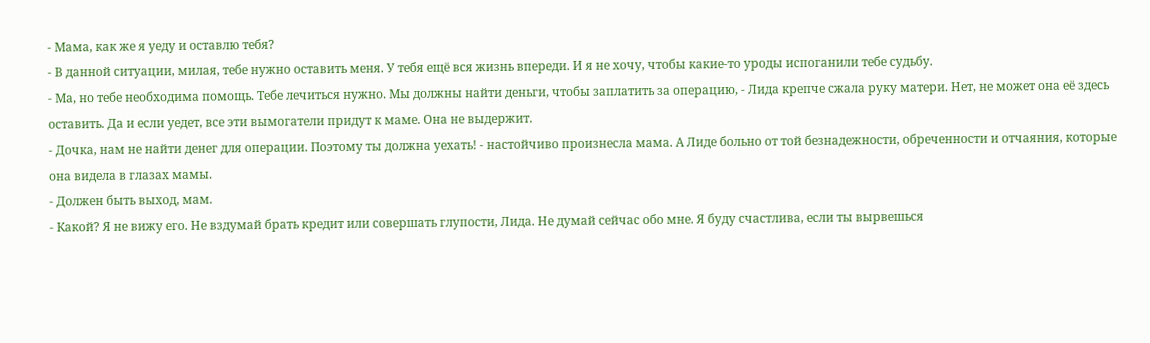- Мама, как же я уеду и оставлю тебя?
- В данной ситуации, милая, тебе нужно оставить меня. У тебя ещё вся жизнь впереди. И я не хочу, чтобы какие-то уроды испоганили тебе судьбу.
- Ма, но тебе необходима помощь. Тебе лечиться нужно. Мы должны найти деньги, чтобы заплатить за операцию, - Лида крепче сжала руку матери. Нет, не может она её здесь оставить. Да и если уедет, все эти вымогатели придут к маме. Она не выдержит.
- Дочка, нам не найти денег для операции. Поэтому ты должна уехать! - настойчиво произнесла мама. А Лиде больно от той безнадежности, обреченности и отчаяния, которые она видела в глазах мамы.
- Должен быть выход, мам.
- Какой? Я не вижу его. Не вздумай брать кредит или совершать глупости, Лида. Не думай сейчас обо мне. Я буду счастлива, если ты вырвешься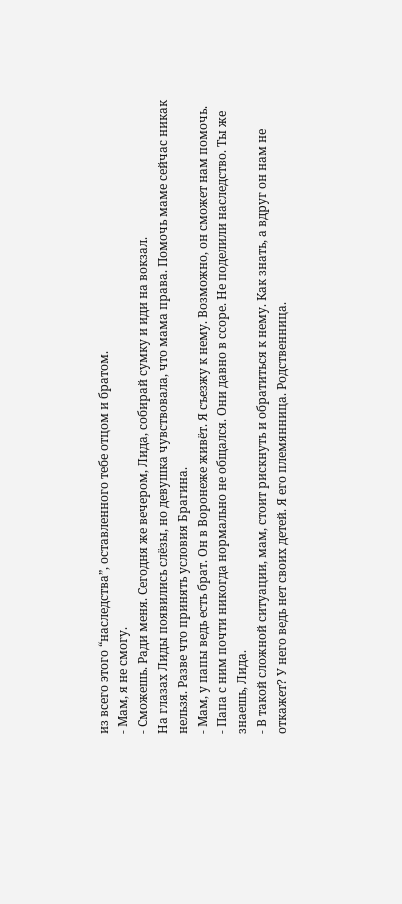из всего этого “наследства”, оставленного тебе отцом и братом.
- Мам, я не смогу.
- Сможешь. Ради меня. Сегодня же вечером, Лида, собирай сумку и иди на вокзал.
На глазах Лиды появились слёзы, но девушка чувствовала, что мама права. Помочь маме сейчас никак нельзя. Разве что принять условия Брагина.
- Мам, у папы ведь есть брат. Он в Воронеже живёт. Я съезжу к нему. Возможно, он сможет нам помочь.
- Папа с ним почти никогда нормально не общался. Они давно в ссоре. Не поделили наследство. Ты же знаешь, Лида.
- В такой сложной ситуации, мам, стоит рискнуть и обратиться к нему. Как знать, а вдруг он нам не откажет? У него ведь нет своих детей. Я его племянница. Родственница.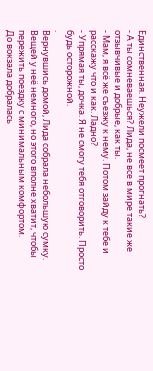Единственная. Неужели посмеет прогнать?
- А ты сомневаешься? Лида, не все в мире такие же отзывчивые и добрые, как ты.
- Мам, я всё же съезжу к нему. Потом зайду к тебе и расскажу что и как. Ладно?
- Упрямая ты, дочка. Я не смогу тебя отговорить. Просто будь осторожной.
.
Вернувшись домой, Лида собрала небольшую сумку. Вещей у неё немного, но этого вполне хватит, чтобы пережить поездку с минимальным комфортом.
До вокзала добралась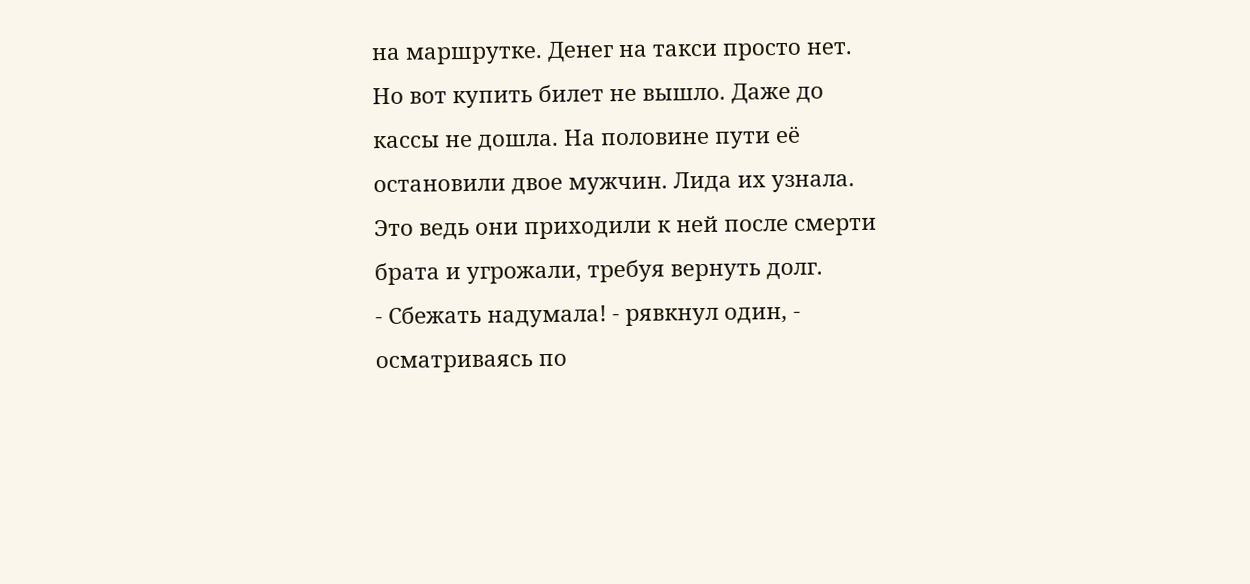на маршрутке. Денег на такси просто нет. Но вот купить билет не вышло. Даже до кассы не дошла. На половине пути её остановили двое мужчин. Лида их узнала. Это ведь они приходили к ней после смерти брата и угрожали, требуя вернуть долг.
- Сбежать надумала! - рявкнул один, - осматриваясь по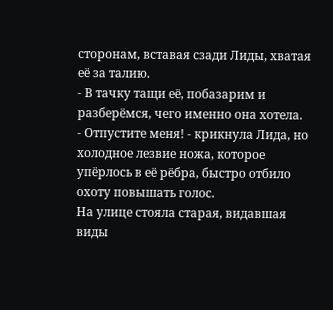сторонам, вставая сзади Лиды, хватая её за талию.
- В тачку тащи её, побазарим и разберёмся, чего именно она хотела.
- Отпустите меня! - крикнула Лида, но холодное лезвие ножа, которое упёрлось в её рёбра, быстро отбило охоту повышать голос.
На улице стояла старая, видавшая виды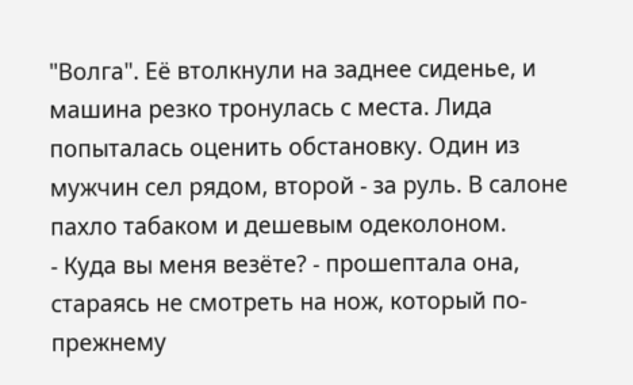"Волга". Её втолкнули на заднее сиденье, и машина резко тронулась с места. Лида попыталась оценить обстановку. Один из мужчин сел рядом, второй - за руль. В салоне пахло табаком и дешевым одеколоном.
- Куда вы меня везёте? - прошептала она, стараясь не смотреть на нож, который по-прежнему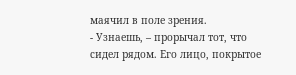маячил в поле зрения.
- Узнаешь, – прорычал тот, что сидел рядом. Его лицо, покрытое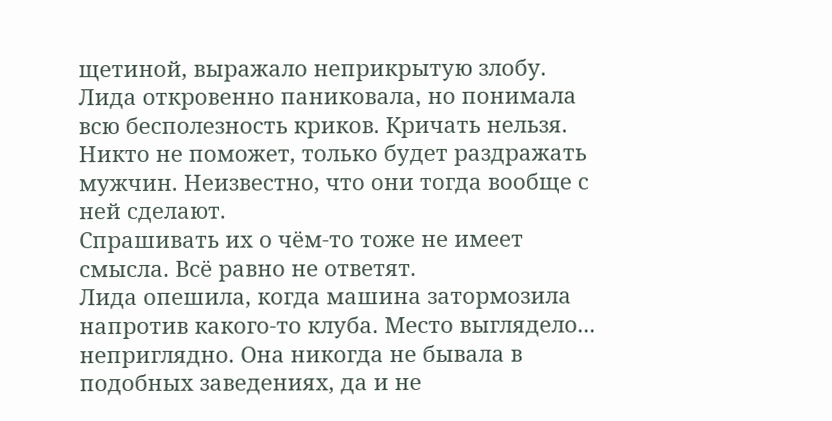щетиной, выражало неприкрытую злобу.
Лида откровенно паниковала, но понимала всю бесполезность криков. Кричать нельзя. Никто не поможет, только будет раздражать мужчин. Неизвестно, что они тогда вообще с ней сделают.
Спрашивать их о чём-то тоже не имеет смысла. Всё равно не ответят.
Лида опешила, когда машина затормозила напротив какого-то клуба. Место выглядело... неприглядно. Она никогда не бывала в подобных заведениях, да и не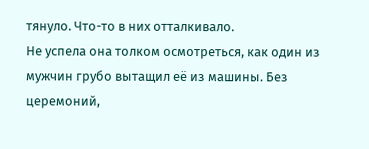тянуло. Что-то в них отталкивало.
Не успела она толком осмотреться, как один из мужчин грубо вытащил её из машины. Без церемоний,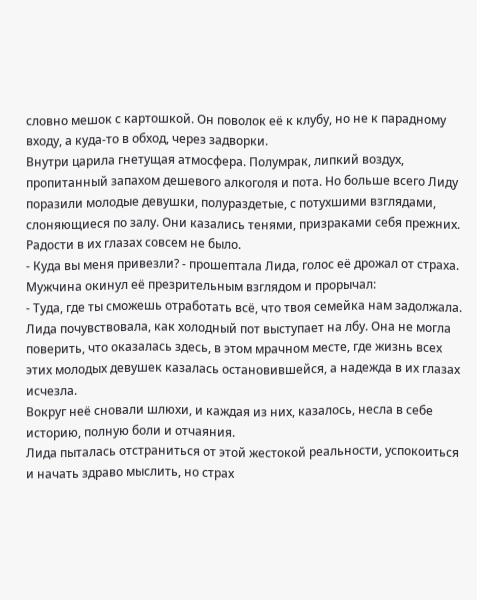словно мешок с картошкой. Он поволок её к клубу, но не к парадному входу, а куда-то в обход, через задворки.
Внутри царила гнетущая атмосфера. Полумрак, липкий воздух, пропитанный запахом дешевого алкоголя и пота. Но больше всего Лиду поразили молодые девушки, полураздетые, с потухшими взглядами, слоняющиеся по залу. Они казались тенями, призраками себя прежних. Радости в их глазах совсем не было.
- Куда вы меня привезли? - прошептала Лида, голос её дрожал от страха.
Мужчина окинул её презрительным взглядом и прорычал:
- Туда, где ты сможешь отработать всё, что твоя семейка нам задолжала.
Лида почувствовала, как холодный пот выступает на лбу. Она не могла поверить, что оказалась здесь, в этом мрачном месте, где жизнь всех этих молодых девушек казалась остановившейся, а надежда в их глазах исчезла.
Вокруг неё сновали шлюхи, и каждая из них, казалось, несла в себе историю, полную боли и отчаяния.
Лида пыталась отстраниться от этой жестокой реальности, успокоиться и начать здраво мыслить, но страх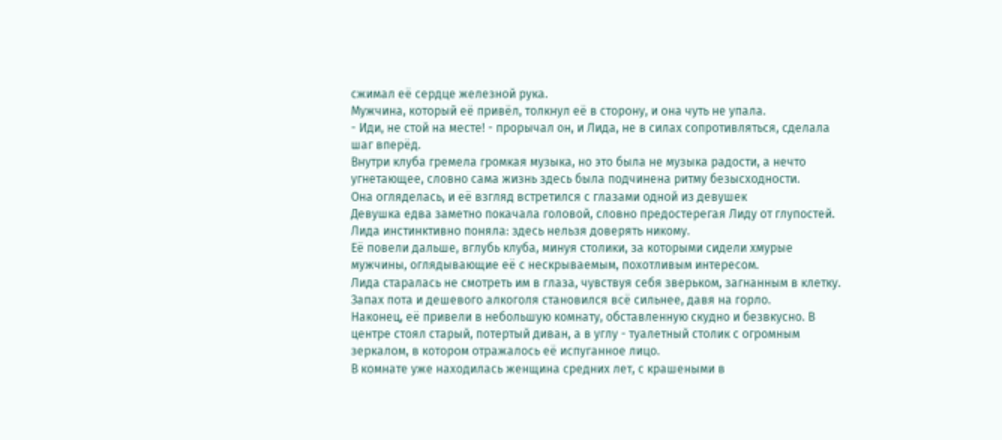сжимал её сердце железной рука.
Мужчина, который её привёл, толкнул её в сторону, и она чуть не упала.
- Иди, не стой на месте! - прорычал он, и Лида, не в силах сопротивляться, сделала шаг вперёд.
Внутри клуба гремела громкая музыка, но это была не музыка радости, а нечто угнетающее, словно сама жизнь здесь была подчинена ритму безысходности.
Она огляделась, и её взгляд встретился с глазами одной из девушек
Девушка едва заметно покачала головой, словно предостерегая Лиду от глупостей. Лида инстинктивно поняла: здесь нельзя доверять никому.
Её повели дальше, вглубь клуба, минуя столики, за которыми сидели хмурые мужчины, оглядывающие её с нескрываемым, похотливым интересом.
Лида старалась не смотреть им в глаза, чувствуя себя зверьком, загнанным в клетку. Запах пота и дешевого алкоголя становился всё сильнее, давя на горло.
Наконец, её привели в небольшую комнату, обставленную скудно и безвкусно. В центре стоял старый, потертый диван, а в углу - туалетный столик с огромным зеркалом, в котором отражалось её испуганное лицо.
В комнате уже находилась женщина средних лет, с крашеными в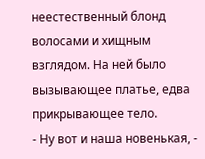неестественный блонд волосами и хищным взглядом. На ней было вызывающее платье, едва прикрывающее тело.
- Ну вот и наша новенькая, -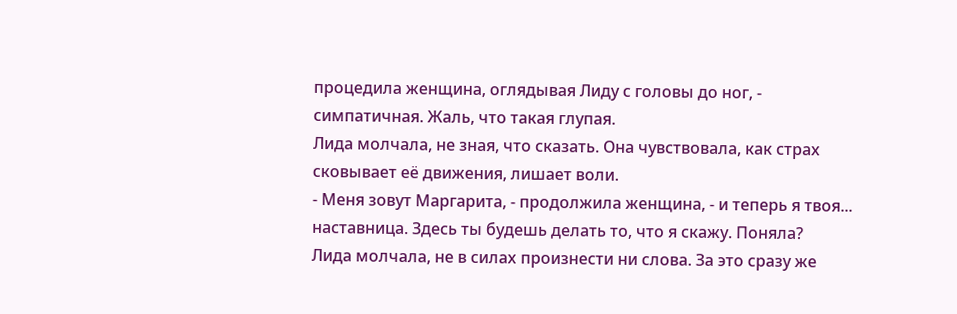процедила женщина, оглядывая Лиду с головы до ног, - симпатичная. Жаль, что такая глупая.
Лида молчала, не зная, что сказать. Она чувствовала, как страх сковывает её движения, лишает воли.
- Меня зовут Маргарита, - продолжила женщина, - и теперь я твоя... наставница. Здесь ты будешь делать то, что я скажу. Поняла?
Лида молчала, не в силах произнести ни слова. За это сразу же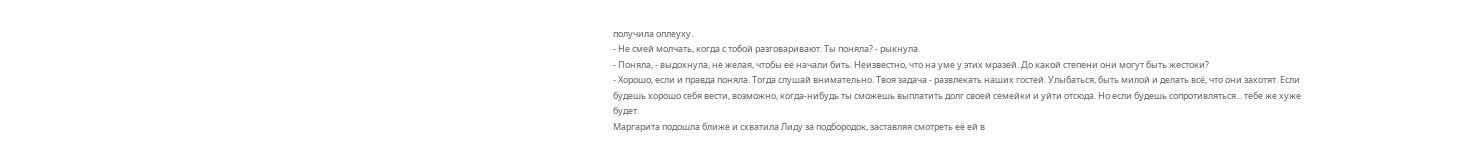получила оплеуху.
- Не смей молчать, когда с тобой разговаривают. Ты поняла? - рыкнула.
- Поняла, - выдохнула, не желая, чтобы её начали бить. Неизвестно, что на уме у этих мразей. До какой степени они могут быть жестоки?
- Хорошо, если и правда поняла. Тогда слушай внимательно. Твоя задача - развлекать наших гостей. Улыбаться, быть милой и делать всё, что они захотят. Если будешь хорошо себя вести, возможно, когда-нибудь ты сможешь выплатить долг своей семейки и уйти отсюда. Но если будешь сопротивляться... тебе же хуже будет.
Маргарита подошла ближе и схватила Лиду за подбородок, заставляя смотреть её ей в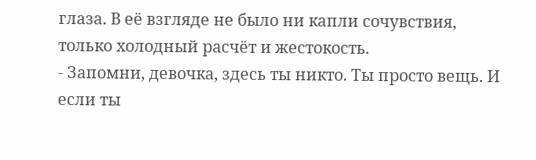глаза. В её взгляде не было ни капли сочувствия, только холодный расчёт и жестокость.
- Запомни, девочка, здесь ты никто. Ты просто вещь. И если ты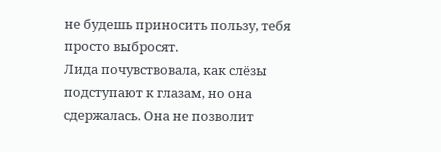не будешь приносить пользу, тебя просто выбросят.
Лида почувствовала, как слёзы подступают к глазам, но она сдержалась. Она не позволит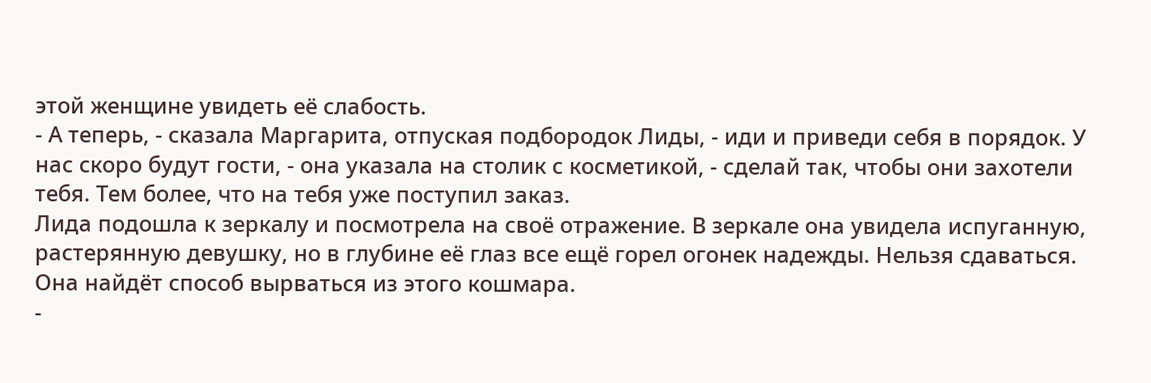этой женщине увидеть её слабость.
- А теперь, - сказала Маргарита, отпуская подбородок Лиды, - иди и приведи себя в порядок. У нас скоро будут гости, - она указала на столик с косметикой, - сделай так, чтобы они захотели тебя. Тем более, что на тебя уже поступил заказ.
Лида подошла к зеркалу и посмотрела на своё отражение. В зеркале она увидела испуганную, растерянную девушку, но в глубине её глаз все ещё горел огонек надежды. Нельзя сдаваться. Она найдёт способ вырваться из этого кошмара.
-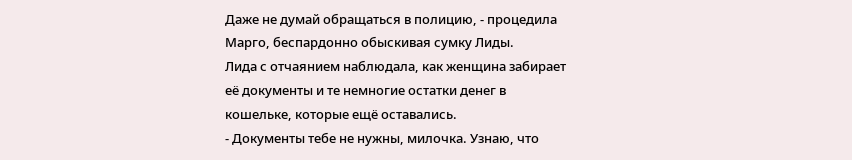Даже не думай обращаться в полицию, - процедила Марго, беспардонно обыскивая сумку Лиды.
Лида с отчаянием наблюдала, как женщина забирает её документы и те немногие остатки денег в кошельке, которые ещё оставались.
- Документы тебе не нужны, милочка. Узнаю, что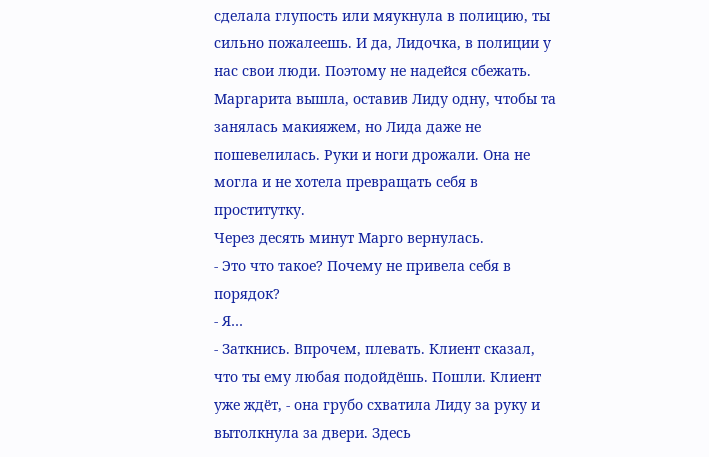сделала глупость или мяукнула в полицию, ты сильно пожалеешь. И да, Лидочка, в полиции у нас свои люди. Поэтому не надейся сбежать.
Маргарита вышла, оставив Лиду одну, чтобы та занялась макияжем, но Лида даже не пошевелилась. Руки и ноги дрожали. Она не могла и не хотела превращать себя в проститутку.
Через десять минут Марго вернулась.
- Это что такое? Почему не привела себя в порядок?
- Я…
- Заткнись. Впрочем, плевать. Клиент сказал, что ты ему любая подойдёшь. Пошли. Клиент уже ждёт, - она грубо схватила Лиду за руку и вытолкнула за двери. Здесь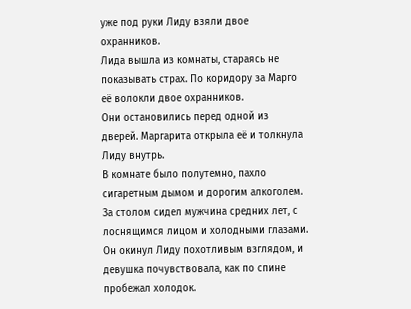уже под руки Лиду взяли двое охранников.
Лида вышла из комнаты, стараясь не показывать страх. По коридору за Марго её волокли двое охранников.
Они остановились перед одной из дверей. Маргарита открыла её и толкнула Лиду внутрь.
В комнате было полутемно, пахло сигаретным дымом и дорогим алкоголем. За столом сидел мужчина средних лет, с лоснящимся лицом и холодными глазами. Он окинул Лиду похотливым взглядом, и девушка почувствовала, как по спине пробежал холодок.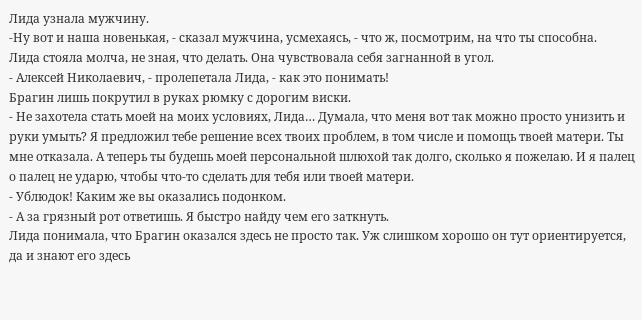Лида узнала мужчину.
-Ну вот и наша новенькая, - сказал мужчина, усмехаясь, - что ж, посмотрим, на что ты способна.
Лида стояла молча, не зная, что делать. Она чувствовала себя загнанной в угол.
- Алексей Николаевич, - пролепетала Лида, - как это понимать!
Брагин лишь покрутил в руках рюмку с дорогим виски.
- Не захотела стать моей на моих условиях, Лида… Думала, что меня вот так можно просто унизить и руки умыть? Я предложил тебе решение всех твоих проблем, в том числе и помощь твоей матери. Ты мне отказала. А теперь ты будешь моей персональной шлюхой так долго, сколько я пожелаю. И я палец о палец не ударю, чтобы что-то сделать для тебя или твоей матери.
- Ублюдок! Каким же вы оказались подонком.
- А за грязный рот ответишь. Я быстро найду чем его заткнуть.
Лида понимала, что Брагин оказался здесь не просто так. Уж слишком хорошо он тут ориентируется, да и знают его здесь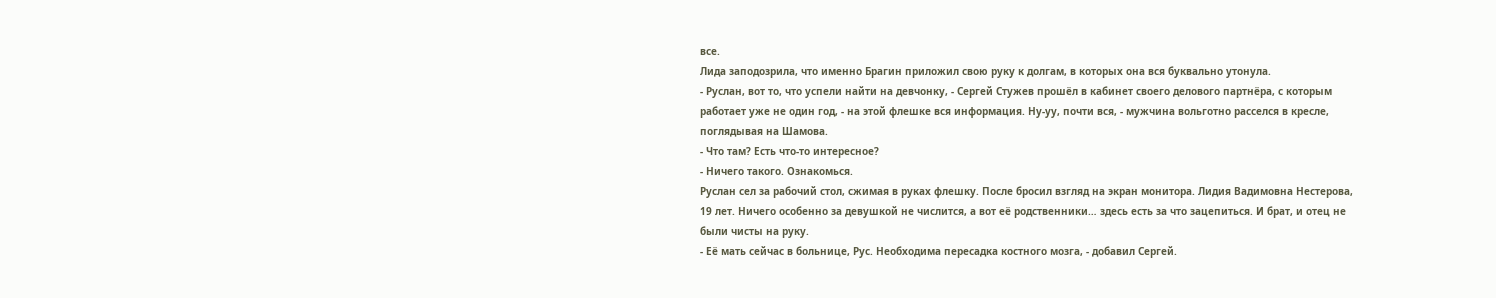все.
Лида заподозрила, что именно Брагин приложил свою руку к долгам, в которых она вся буквально утонула.
- Руслан, вот то, что успели найти на девчонку, - Сергей Стужев прошёл в кабинет своего делового партнёра, с которым работает уже не один год, - на этой флешке вся информация. Ну-уу, почти вся, - мужчина вольготно расселся в кресле, поглядывая на Шамова.
- Что там? Есть что-то интересное?
- Ничего такого. Ознакомься.
Руслан сел за рабочий стол, сжимая в руках флешку. После бросил взгляд на экран монитора. Лидия Вадимовна Нестерова, 19 лет. Ничего особенно за девушкой не числится, а вот её родственники… здесь есть за что зацепиться. И брат, и отец не были чисты на руку.
- Её мать сейчас в больнице, Рус. Необходима пересадка костного мозга, - добавил Сергей.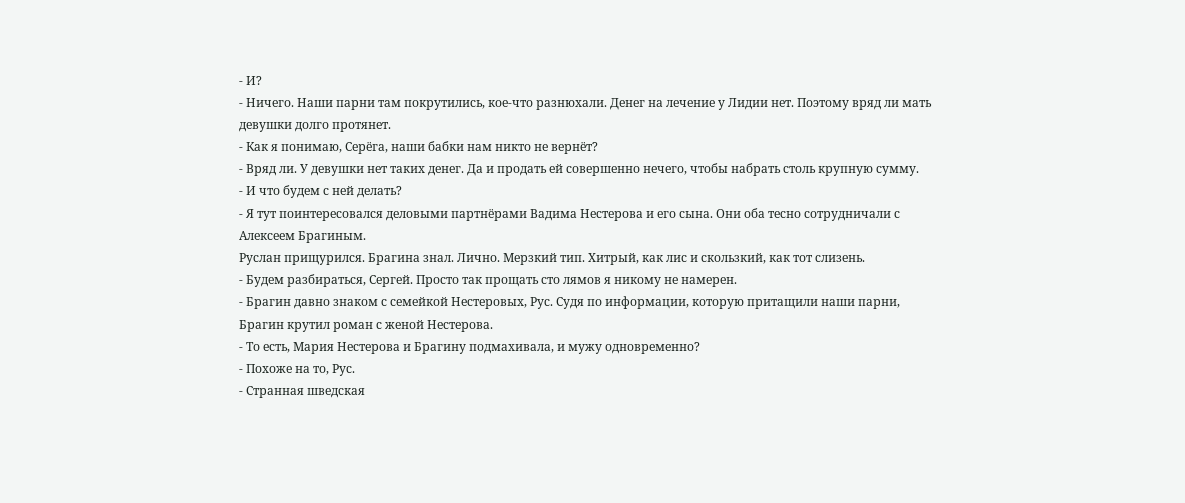- И?
- Ничего. Наши парни там покрутились, кое-что разнюхали. Денег на лечение у Лидии нет. Поэтому вряд ли мать девушки долго протянет.
- Как я понимаю, Серёга, наши бабки нам никто не вернёт?
- Вряд ли. У девушки нет таких денег. Да и продать ей совершенно нечего, чтобы набрать столь крупную сумму.
- И что будем с ней делать?
- Я тут поинтересовался деловыми партнёрами Вадима Нестерова и его сына. Они оба тесно сотрудничали с Алексеем Брагиным.
Руслан прищурился. Брагина знал. Лично. Мерзкий тип. Хитрый, как лис и скользкий, как тот слизень.
- Будем разбираться, Сергей. Просто так прощать сто лямов я никому не намерен.
- Брагин давно знаком с семейкой Нестеровых, Рус. Судя по информации, которую притащили наши парни, Брагин крутил роман с женой Нестерова.
- То есть, Мария Нестерова и Брагину подмахивала, и мужу одновременно?
- Похоже на то, Рус.
- Странная шведская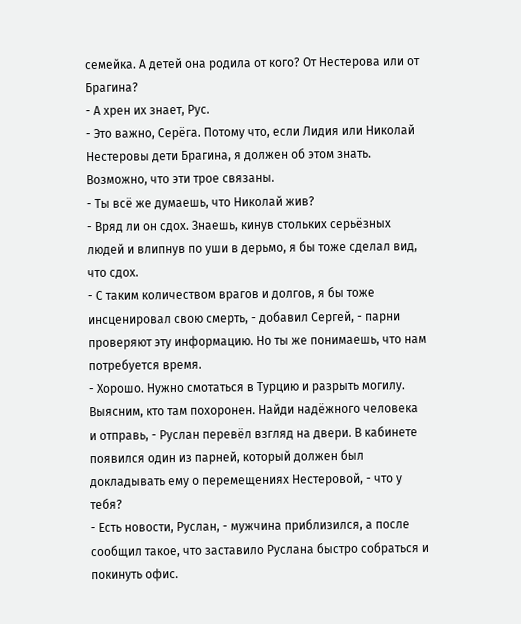семейка. А детей она родила от кого? От Нестерова или от Брагина?
- А хрен их знает, Рус.
- Это важно, Серёга. Потому что, если Лидия или Николай Нестеровы дети Брагина, я должен об этом знать. Возможно, что эти трое связаны.
- Ты всё же думаешь, что Николай жив?
- Вряд ли он сдох. Знаешь, кинув стольких серьёзных людей и влипнув по уши в дерьмо, я бы тоже сделал вид, что сдох.
- С таким количеством врагов и долгов, я бы тоже инсценировал свою смерть, - добавил Сергей, - парни проверяют эту информацию. Но ты же понимаешь, что нам потребуется время.
- Хорошо. Нужно смотаться в Турцию и разрыть могилу. Выясним, кто там похоронен. Найди надёжного человека и отправь, - Руслан перевёл взгляд на двери. В кабинете появился один из парней, который должен был докладывать ему о перемещениях Нестеровой, - что у тебя?
- Есть новости, Руслан, - мужчина приблизился, а после сообщил такое, что заставило Руслана быстро собраться и покинуть офис.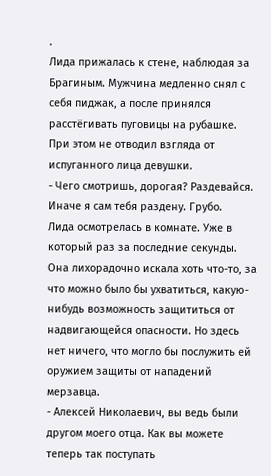.
Лида прижалась к стене, наблюдая за Брагиным. Мужчина медленно снял с себя пиджак, а после принялся расстёгивать пуговицы на рубашке. При этом не отводил взгляда от испуганного лица девушки.
- Чего смотришь, дорогая? Раздевайся. Иначе я сам тебя раздену. Грубо.
Лида осмотрелась в комнате. Уже в который раз за последние секунды. Она лихорадочно искала хоть что-то, за что можно было бы ухватиться, какую-нибудь возможность защититься от надвигающейся опасности. Но здесь нет ничего, что могло бы послужить ей оружием защиты от нападений мерзавца.
- Алексей Николаевич, вы ведь были другом моего отца. Как вы можете теперь так поступать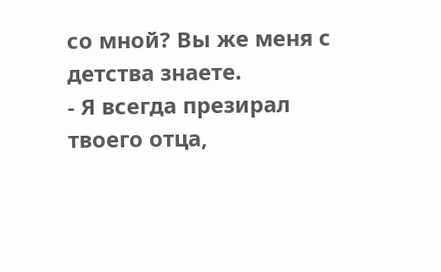со мной? Вы же меня с детства знаете.
- Я всегда презирал твоего отца,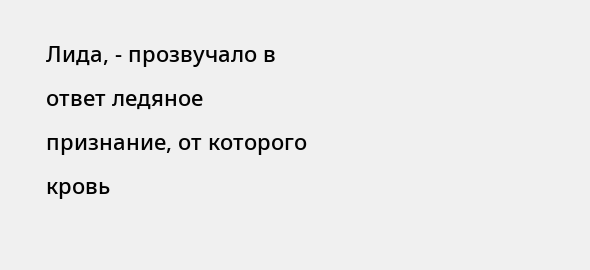Лида, - прозвучало в ответ ледяное признание, от которого кровь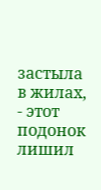застыла в жилах, - этот подонок лишил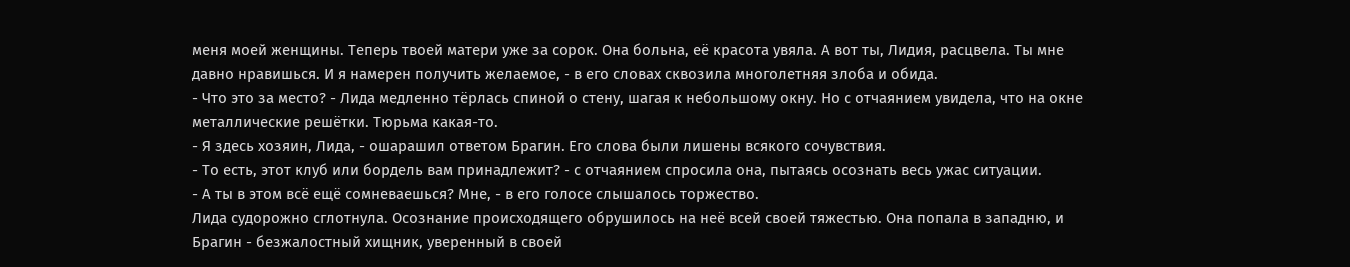меня моей женщины. Теперь твоей матери уже за сорок. Она больна, её красота увяла. А вот ты, Лидия, расцвела. Ты мне давно нравишься. И я намерен получить желаемое, - в его словах сквозила многолетняя злоба и обида.
- Что это за место? - Лида медленно тёрлась спиной о стену, шагая к небольшому окну. Но с отчаянием увидела, что на окне металлические решётки. Тюрьма какая-то.
- Я здесь хозяин, Лида, - ошарашил ответом Брагин. Его слова были лишены всякого сочувствия.
- То есть, этот клуб или бордель вам принадлежит? - с отчаянием спросила она, пытаясь осознать весь ужас ситуации.
- А ты в этом всё ещё сомневаешься? Мне, - в его голосе слышалось торжество.
Лида судорожно сглотнула. Осознание происходящего обрушилось на неё всей своей тяжестью. Она попала в западню, и Брагин - безжалостный хищник, уверенный в своей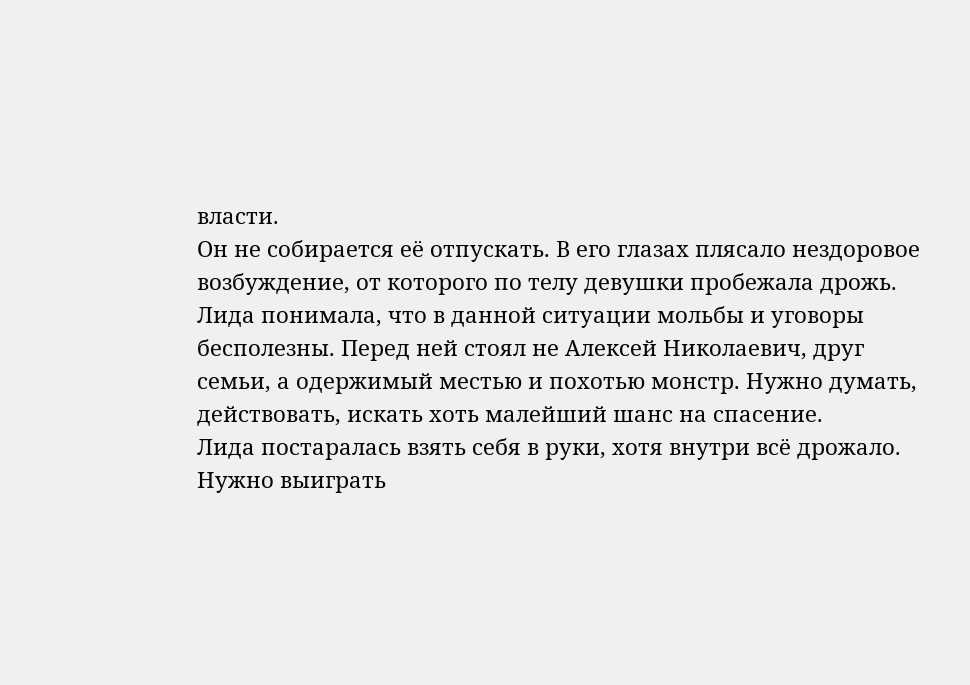власти.
Он не собирается её отпускать. В его глазах плясало нездоровое возбуждение, от которого по телу девушки пробежала дрожь.
Лида понимала, что в данной ситуации мольбы и уговоры бесполезны. Перед ней стоял не Алексей Николаевич, друг семьи, а одержимый местью и похотью монстр. Нужно думать, действовать, искать хоть малейший шанс на спасение.
Лида постаралась взять себя в руки, хотя внутри всё дрожало. Нужно выиграть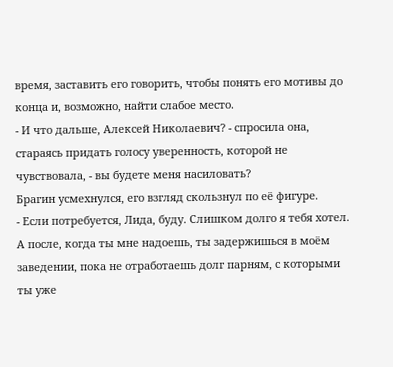время, заставить его говорить, чтобы понять его мотивы до конца и, возможно, найти слабое место.
- И что дальше, Алексей Николаевич? - спросила она, стараясь придать голосу уверенность, которой не чувствовала, - вы будете меня насиловать?
Брагин усмехнулся, его взгляд скользнул по её фигуре.
- Если потребуется, Лида, буду. Слишком долго я тебя хотел. А после, когда ты мне надоешь, ты задержишься в моём заведении, пока не отработаешь долг парням, с которыми ты уже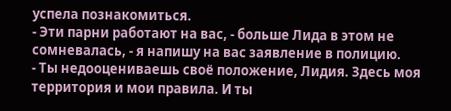успела познакомиться.
- Эти парни работают на вас, - больше Лида в этом не сомневалась, - я напишу на вас заявление в полицию.
- Ты недооцениваешь своё положение, Лидия. Здесь моя территория и мои правила. И ты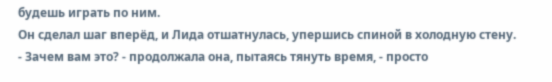будешь играть по ним.
Он сделал шаг вперёд, и Лида отшатнулась, упершись спиной в холодную стену.
- Зачем вам это? - продолжала она, пытаясь тянуть время, - просто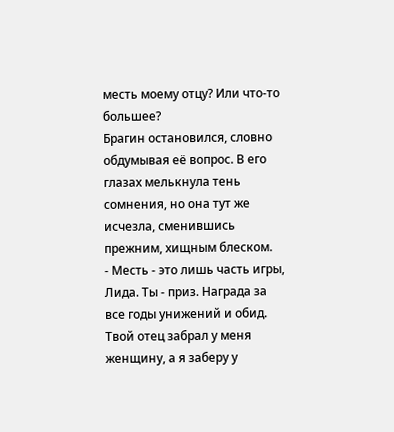месть моему отцу? Или что-то большее?
Брагин остановился, словно обдумывая её вопрос. В его глазах мелькнула тень сомнения, но она тут же исчезла, сменившись прежним, хищным блеском.
- Месть - это лишь часть игры, Лида. Ты - приз. Награда за все годы унижений и обид. Твой отец забрал у меня женщину, а я заберу у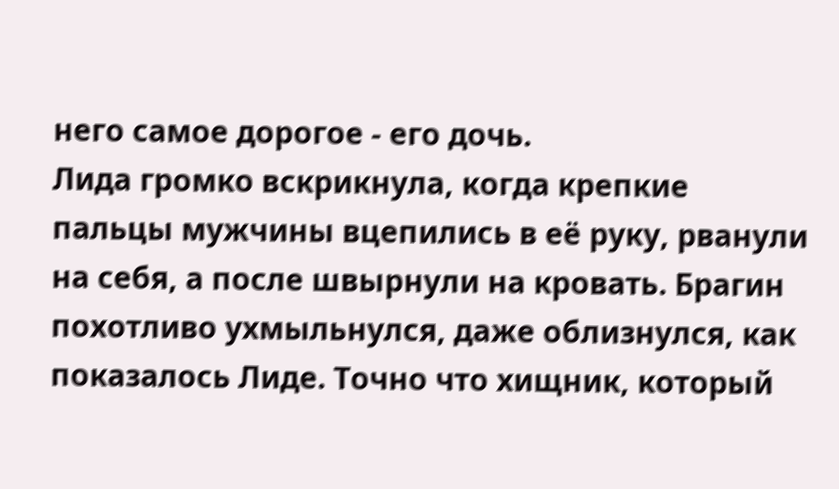него самое дорогое - его дочь.
Лида громко вскрикнула, когда крепкие пальцы мужчины вцепились в её руку, рванули на себя, а после швырнули на кровать. Брагин похотливо ухмыльнулся, даже облизнулся, как показалось Лиде. Точно что хищник, который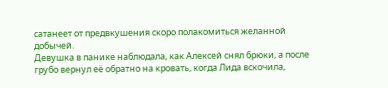сатанеет от предвкушения скоро полакомиться желанной добычей.
Девушка в панике наблюдала, как Алексей снял брюки, а после грубо вернул её обратно на кровать, когда Лида вскочила,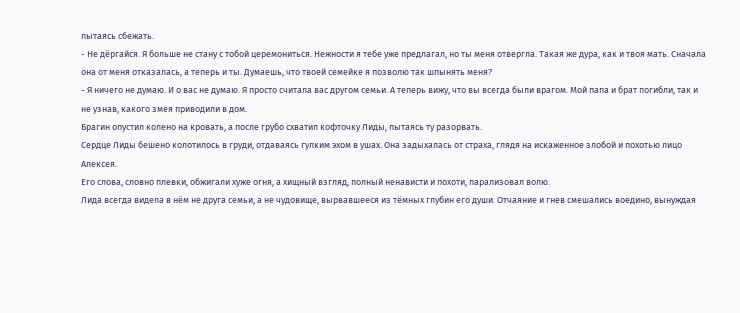пытаясь сбежать.
- Не дёргайся. Я больше не стану с тобой церемониться. Нежности я тебе уже предлагал, но ты меня отвергла. Такая же дура, как и твоя мать. Сначала она от меня отказалась, а теперь и ты. Думаешь, что твоей семейке я позволю так шпынять меня?
- Я ничего не думаю. И о вас не думаю. Я просто считала вас другом семьи. А теперь вижу, что вы всегда были врагом. Мой папа и брат погибли, так и не узнав, какого змея приводили в дом.
Брагин опустил колено на кровать, а после грубо схватил кофточку Лиды, пытаясь ту разорвать.
Сердце Лиды бешено колотилось в груди, отдаваясь гулким эхом в ушах. Она задыхалась от страха, глядя на искаженное злобой и похотью лицо Алексея.
Его слова, словно плевки, обжигали хуже огня, а хищный взгляд, полный ненависти и похоти, парализовал волю.
Лида всегда видела в нём не друга семьи, а не чудовище, вырвавшееся из тёмных глубин его души. Отчаяние и гнев смешались воедино, вынуждая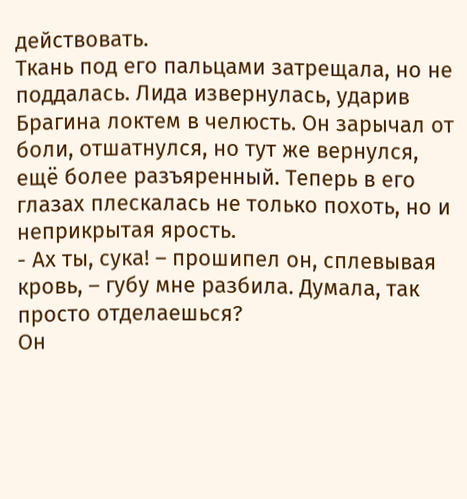действовать.
Ткань под его пальцами затрещала, но не поддалась. Лида извернулась, ударив Брагина локтем в челюсть. Он зарычал от боли, отшатнулся, но тут же вернулся, ещё более разъяренный. Теперь в его глазах плескалась не только похоть, но и неприкрытая ярость.
- Ах ты, сука! – прошипел он, сплевывая кровь, – губу мне разбила. Думала, так просто отделаешься?
Он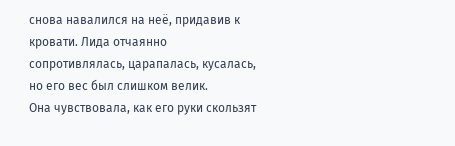снова навалился на неё, придавив к кровати. Лида отчаянно сопротивлялась, царапалась, кусалась, но его вес был слишком велик.
Она чувствовала, как его руки скользят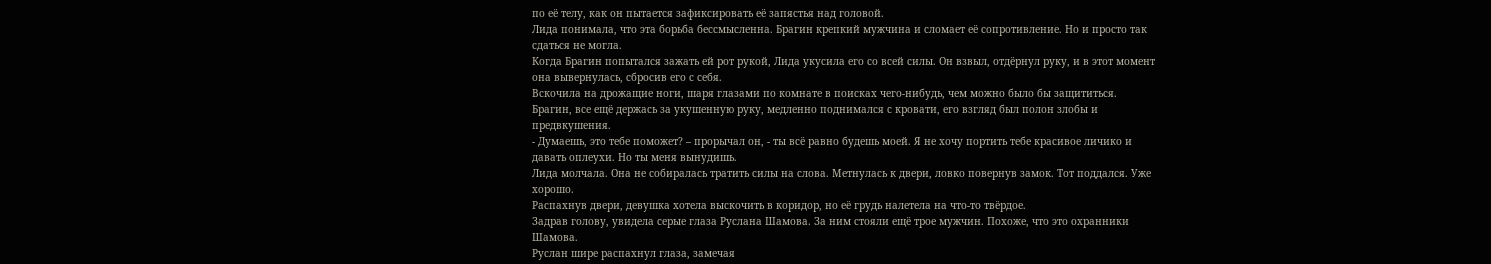по её телу, как он пытается зафиксировать её запястья над головой.
Лида понимала, что эта борьба бессмысленна. Брагин крепкий мужчина и сломает её сопротивление. Но и просто так сдаться не могла.
Когда Брагин попытался зажать ей рот рукой, Лида укусила его со всей силы. Он взвыл, отдёрнул руку, и в этот момент она вывернулась, сбросив его с себя.
Вскочила на дрожащие ноги, шаря глазами по комнате в поисках чего-нибудь, чем можно было бы защититься.
Брагин, все ещё держась за укушенную руку, медленно поднимался с кровати, его взгляд был полон злобы и предвкушения.
- Думаешь, это тебе поможет? – прорычал он, - ты всё равно будешь моей. Я не хочу портить тебе красивое личико и давать оплеухи. Но ты меня вынудишь.
Лида молчала. Она не собиралась тратить силы на слова. Метнулась к двери, ловко повернув замок. Тот поддался. Уже хорошо.
Распахнув двери, девушка хотела выскочить в коридор, но её грудь налетела на что-то твёрдое.
Задрав голову, увидела серые глаза Руслана Шамова. За ним стояли ещё трое мужчин. Похоже, что это охранники Шамова.
Руслан шире распахнул глаза, замечая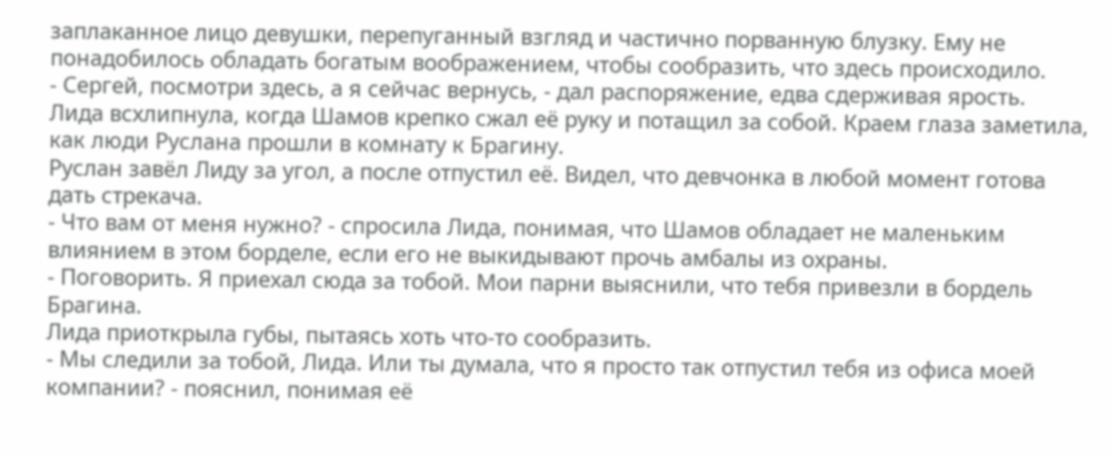заплаканное лицо девушки, перепуганный взгляд и частично порванную блузку. Ему не понадобилось обладать богатым воображением, чтобы сообразить, что здесь происходило.
- Сергей, посмотри здесь, а я сейчас вернусь, - дал распоряжение, едва сдерживая ярость.
Лида всхлипнула, когда Шамов крепко сжал её руку и потащил за собой. Краем глаза заметила, как люди Руслана прошли в комнату к Брагину.
Руслан завёл Лиду за угол, а после отпустил её. Видел, что девчонка в любой момент готова дать стрекача.
- Что вам от меня нужно? - спросила Лида, понимая, что Шамов обладает не маленьким влиянием в этом борделе, если его не выкидывают прочь амбалы из охраны.
- Поговорить. Я приехал сюда за тобой. Мои парни выяснили, что тебя привезли в бордель Брагина.
Лида приоткрыла губы, пытаясь хоть что-то сообразить.
- Мы следили за тобой, Лида. Или ты думала, что я просто так отпустил тебя из офиса моей компании? - пояснил, понимая её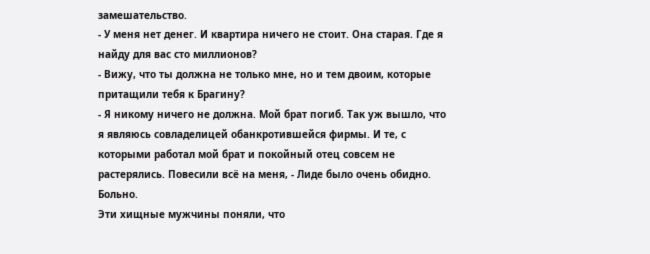замешательство.
- У меня нет денег. И квартира ничего не стоит. Она старая. Где я найду для вас сто миллионов?
- Вижу, что ты должна не только мне, но и тем двоим, которые притащили тебя к Брагину?
- Я никому ничего не должна. Мой брат погиб. Так уж вышло, что я являюсь совладелицей обанкротившейся фирмы. И те, с которыми работал мой брат и покойный отец совсем не растерялись. Повесили всё на меня, - Лиде было очень обидно. Больно.
Эти хищные мужчины поняли, что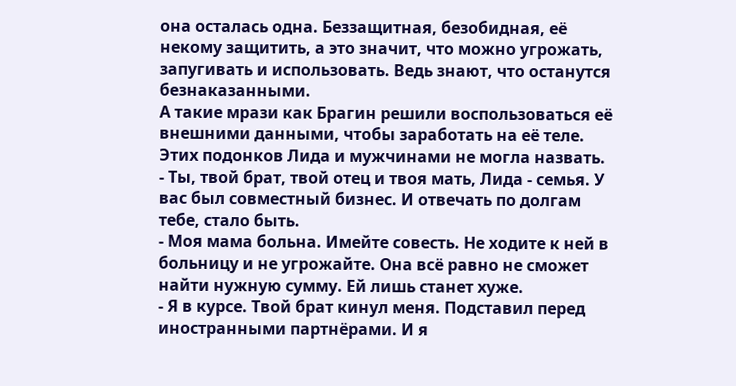она осталась одна. Беззащитная, безобидная, её некому защитить, а это значит, что можно угрожать, запугивать и использовать. Ведь знают, что останутся безнаказанными.
А такие мрази как Брагин решили воспользоваться её внешними данными, чтобы заработать на её теле. Этих подонков Лида и мужчинами не могла назвать.
- Ты, твой брат, твой отец и твоя мать, Лида - семья. У вас был совместный бизнес. И отвечать по долгам тебе, стало быть.
- Моя мама больна. Имейте совесть. Не ходите к ней в больницу и не угрожайте. Она всё равно не сможет найти нужную сумму. Ей лишь станет хуже.
- Я в курсе. Твой брат кинул меня. Подставил перед иностранными партнёрами. И я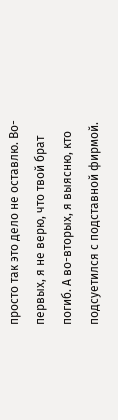просто так это дело не оставлю. Во-первых, я не верю, что твой брат погиб. А во-вторых, я выясню, кто подсуетился с подставной фирмой.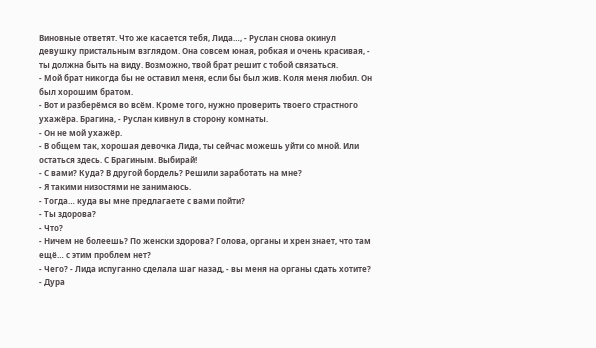Виновные ответят. Что же касается тебя, Лида…, - Руслан снова окинул девушку пристальным взглядом. Она совсем юная, робкая и очень красивая, - ты должна быть на виду. Возможно, твой брат решит с тобой связаться.
- Мой брат никогда бы не оставил меня, если бы был жив. Коля меня любил. Он был хорошим братом.
- Вот и разберёмся во всём. Кроме того, нужно проверить твоего страстного ухажёра. Брагина, - Руслан кивнул в сторону комнаты.
- Он не мой ухажёр.
- В общем так, хорошая девочка Лида, ты сейчас можешь уйти со мной. Или остаться здесь. С Брагиным. Выбирай!
- С вами? Куда? В другой бордель? Решили заработать на мне?
- Я такими низостями не занимаюсь.
- Тогда… куда вы мне предлагаете с вами пойти?
- Ты здорова?
- Что?
- Ничем не болеешь? По женски здорова? Голова, органы и хрен знает, что там ещё… с этим проблем нет?
- Чего? - Лида испуганно сделала шаг назад, - вы меня на органы сдать хотите?
- Дура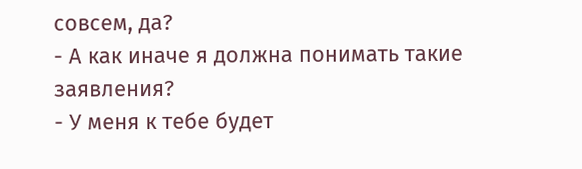совсем, да?
- А как иначе я должна понимать такие заявления?
- У меня к тебе будет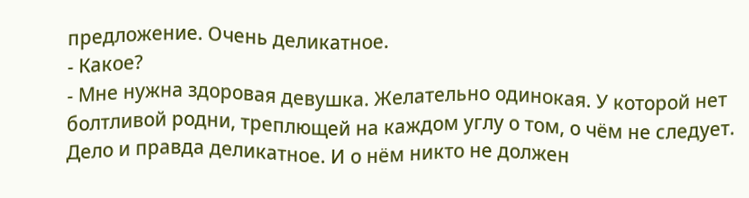предложение. Очень деликатное.
- Какое?
- Мне нужна здоровая девушка. Желательно одинокая. У которой нет болтливой родни, треплющей на каждом углу о том, о чём не следует. Дело и правда деликатное. И о нём никто не должен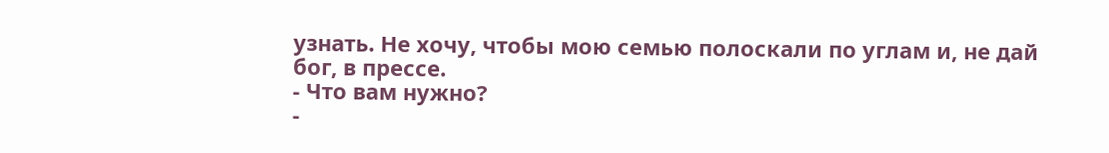узнать. Не хочу, чтобы мою семью полоскали по углам и, не дай бог, в прессе.
- Что вам нужно?
-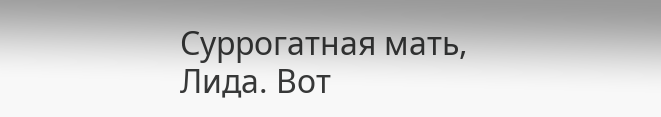Суррогатная мать, Лида. Вот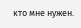кто мне нужен.